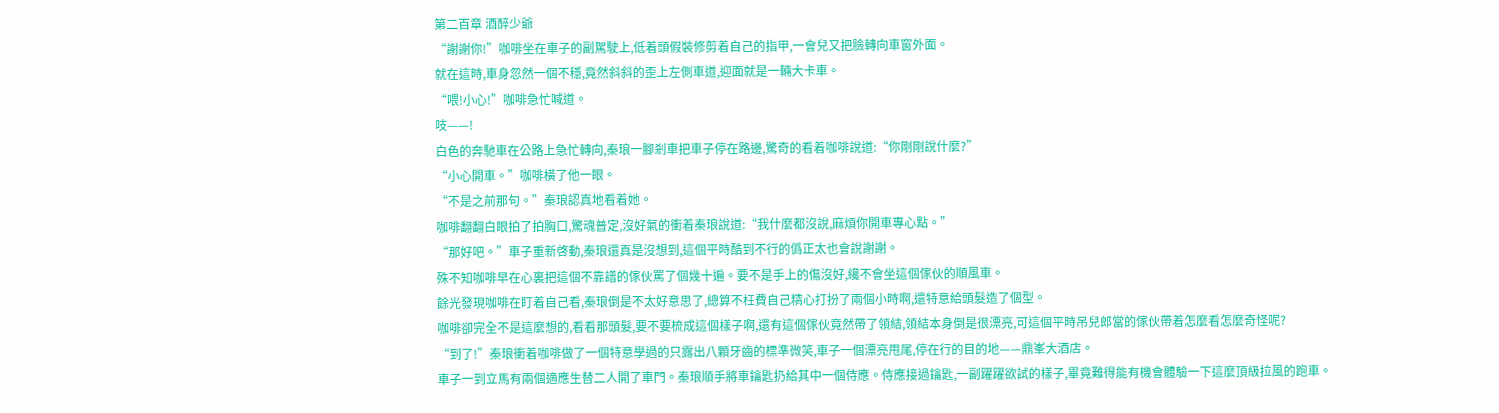第二百章 酒醉少爺
“謝謝你!”咖啡坐在車子的副駕駛上,低着頭假裝修剪着自己的指甲,一會兒又把臉轉向車窗外面。
就在這時,車身忽然一個不穩,竟然斜斜的歪上左側車道,迎面就是一輛大卡車。
“喂!小心!”咖啡急忙喊道。
吱——!
白色的奔馳車在公路上急忙轉向,秦琅一腳剎車把車子停在路邊,驚奇的看着咖啡說道:“你剛剛說什麼?”
“小心開車。”咖啡橫了他一眼。
“不是之前那句。”秦琅認真地看着她。
咖啡翻翻白眼拍了拍胸口,驚魂普定,沒好氣的衝着秦琅說道:“我什麼都沒說,麻煩你開車專心點。”
“那好吧。”車子重新啓動,秦琅還真是沒想到,這個平時酷到不行的僞正太也會說謝謝。
殊不知咖啡早在心裏把這個不靠譜的傢伙罵了個幾十遍。要不是手上的傷沒好,纔不會坐這個傢伙的順風車。
餘光發現咖啡在盯着自己看,秦琅倒是不太好意思了,總算不枉費自己精心打扮了兩個小時啊,還特意給頭髮造了個型。
咖啡卻完全不是這麼想的,看看那頭髮,要不要梳成這個樣子啊,還有這個傢伙竟然帶了領結,領結本身倒是很漂亮,可這個平時吊兒郎當的傢伙帶着怎麼看怎麼奇怪呢?
“到了!”秦琅衝着咖啡做了一個特意學過的只露出八顆牙齒的標準微笑,車子一個漂亮甩尾,停在行的目的地——鼎峯大酒店。
車子一到立馬有兩個適應生替二人開了車門。秦琅順手將車鑰匙扔給其中一個侍應。侍應接過鑰匙,一副躍躍欲試的樣子,畢竟難得能有機會體驗一下這麼頂級拉風的跑車。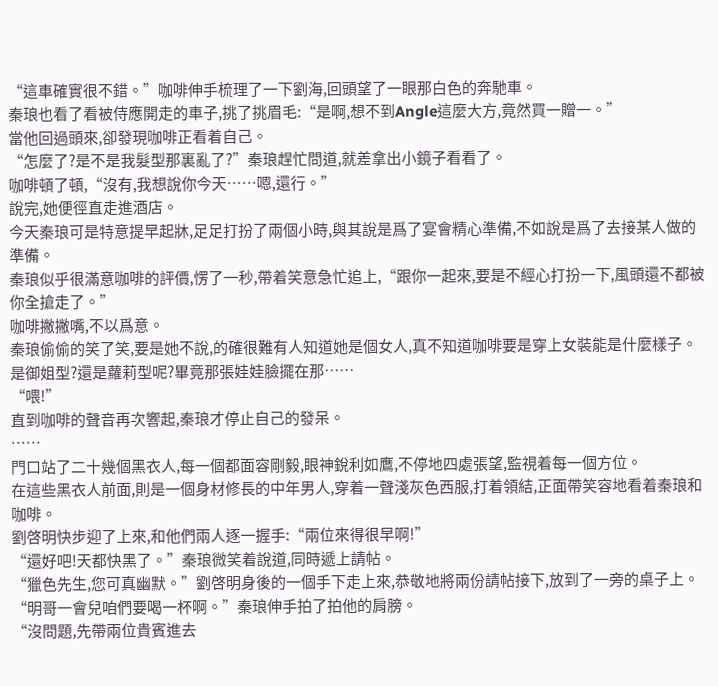“這車確實很不錯。”咖啡伸手梳理了一下劉海,回頭望了一眼那白色的奔馳車。
秦琅也看了看被侍應開走的車子,挑了挑眉毛:“是啊,想不到Angle這麼大方,竟然買一贈一。”
當他回過頭來,卻發現咖啡正看着自己。
“怎麼了?是不是我髮型那裏亂了?”秦琅趕忙問道,就差拿出小鏡子看看了。
咖啡頓了頓,“沒有,我想說你今天……嗯,還行。”
說完,她便徑直走進酒店。
今天秦琅可是特意提早起牀,足足打扮了兩個小時,與其說是爲了宴會精心準備,不如說是爲了去接某人做的準備。
秦琅似乎很滿意咖啡的評價,愣了一秒,帶着笑意急忙追上,“跟你一起來,要是不經心打扮一下,風頭還不都被你全搶走了。”
咖啡撇撇嘴,不以爲意。
秦琅偷偷的笑了笑,要是她不說,的確很難有人知道她是個女人,真不知道咖啡要是穿上女裝能是什麼樣子。是御姐型?還是蘿莉型呢?畢竟那張娃娃臉擺在那……
“喂!”
直到咖啡的聲音再次響起,秦琅才停止自己的發呆。
……
門口站了二十幾個黑衣人,每一個都面容剛毅,眼神銳利如鷹,不停地四處張望,監視着每一個方位。
在這些黑衣人前面,則是一個身材修長的中年男人,穿着一聲淺灰色西服,打着領結,正面帶笑容地看着秦琅和咖啡。
劉啓明快步迎了上來,和他們兩人逐一握手:“兩位來得很早啊!”
“還好吧!天都快黑了。”秦琅微笑着說道,同時遞上請帖。
“獵色先生,您可真幽默。”劉啓明身後的一個手下走上來,恭敬地將兩份請帖接下,放到了一旁的桌子上。
“明哥一會兒咱們要喝一杯啊。”秦琅伸手拍了拍他的肩膀。
“沒問題,先帶兩位貴賓進去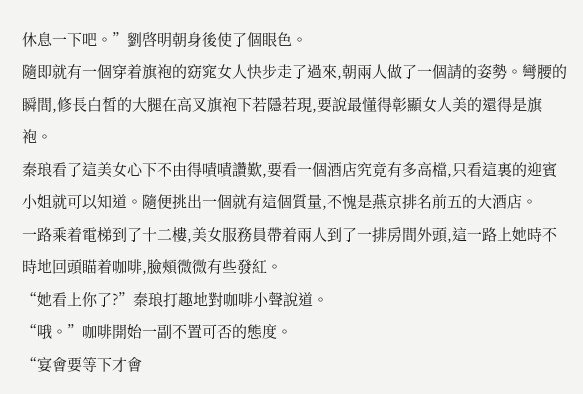休息一下吧。”劉啓明朝身後使了個眼色。
隨即就有一個穿着旗袍的窈窕女人快步走了過來,朝兩人做了一個請的姿勢。彎腰的瞬間,修長白皙的大腿在高叉旗袍下若隱若現,要說最懂得彰顯女人美的還得是旗袍。
秦琅看了這美女心下不由得嘖嘖讚歎,要看一個酒店究竟有多高檔,只看這裏的迎賓小姐就可以知道。隨便挑出一個就有這個質量,不愧是燕京排名前五的大酒店。
一路乘着電梯到了十二樓,美女服務員帶着兩人到了一排房間外頭,這一路上她時不時地回頭瞄着咖啡,臉頰微微有些發紅。
“她看上你了?”秦琅打趣地對咖啡小聲說道。
“哦。”咖啡開始一副不置可否的態度。
“宴會要等下才會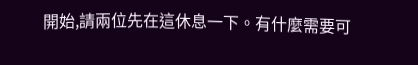開始,請兩位先在這休息一下。有什麼需要可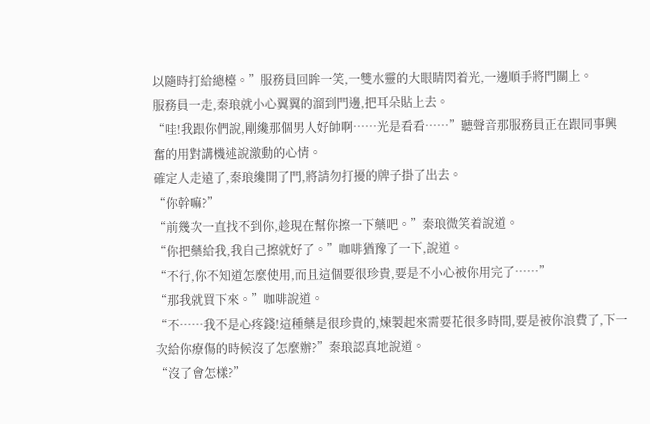以隨時打給總檯。”服務員回眸一笑,一雙水靈的大眼睛閃着光,一邊順手將門關上。
服務員一走,秦琅就小心翼翼的溜到門邊,把耳朵貼上去。
“哇!我跟你們說,剛纔那個男人好帥啊……光是看看……”聽聲音那服務員正在跟同事興奮的用對講機述說激動的心情。
確定人走遠了,秦琅纔開了門,將請勿打擾的牌子掛了出去。
“你幹嘛?”
“前幾次一直找不到你,趁現在幫你擦一下藥吧。”秦琅微笑着說道。
“你把藥給我,我自己擦就好了。”咖啡猶豫了一下,說道。
“不行,你不知道怎麼使用,而且這個要很珍貴,要是不小心被你用完了……”
“那我就買下來。”咖啡說道。
“不……我不是心疼錢!這種藥是很珍貴的,煉製起來需要花很多時間,要是被你浪費了,下一次給你療傷的時候沒了怎麼辦?”秦琅認真地說道。
“沒了會怎樣?”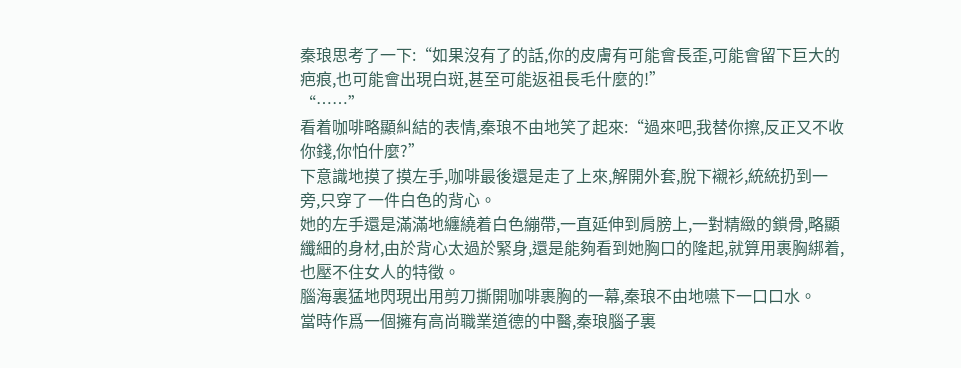秦琅思考了一下:“如果沒有了的話,你的皮膚有可能會長歪,可能會留下巨大的疤痕,也可能會出現白斑,甚至可能返祖長毛什麼的!”
“……”
看着咖啡略顯糾結的表情,秦琅不由地笑了起來:“過來吧,我替你擦,反正又不收你錢,你怕什麼?”
下意識地摸了摸左手,咖啡最後還是走了上來,解開外套,脫下襯衫,統統扔到一旁,只穿了一件白色的背心。
她的左手還是滿滿地纏繞着白色繃帶,一直延伸到肩膀上,一對精緻的鎖骨,略顯纖細的身材,由於背心太過於緊身,還是能夠看到她胸口的隆起,就算用裹胸綁着,也壓不住女人的特徵。
腦海裏猛地閃現出用剪刀撕開咖啡裹胸的一幕,秦琅不由地嚥下一口口水。
當時作爲一個擁有高尚職業道德的中醫,秦琅腦子裏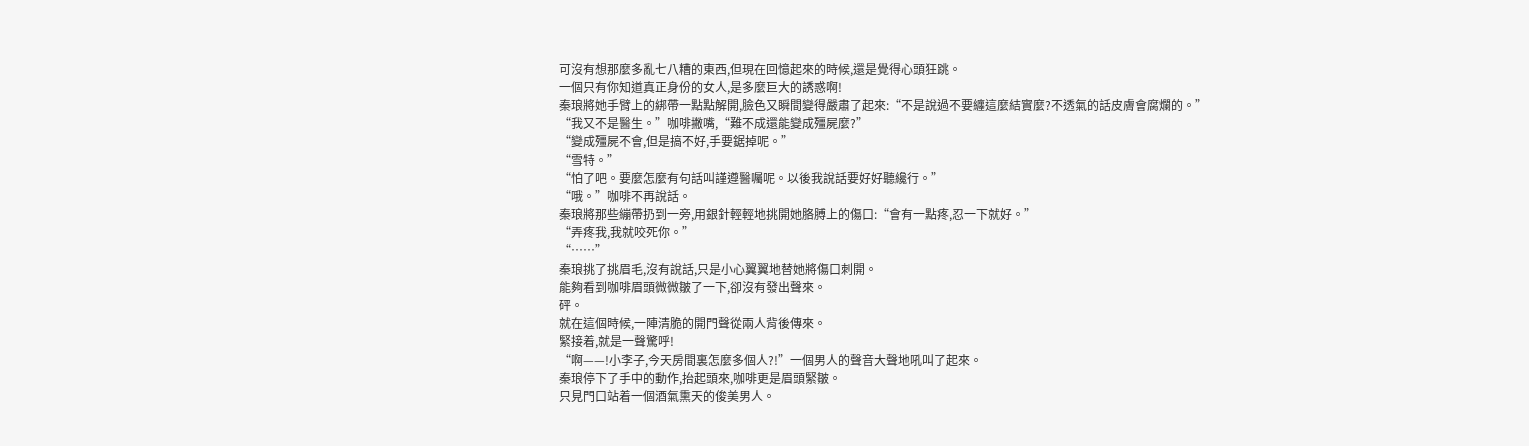可沒有想那麼多亂七八糟的東西,但現在回憶起來的時候,還是覺得心頭狂跳。
一個只有你知道真正身份的女人,是多麼巨大的誘惑啊!
秦琅將她手臂上的綁帶一點點解開,臉色又瞬間變得嚴肅了起來:“不是說過不要纏這麼結實麼?不透氣的話皮膚會腐爛的。”
“我又不是醫生。”咖啡撇嘴,“難不成還能變成殭屍麼?”
“變成殭屍不會,但是搞不好,手要鋸掉呢。”
“雪特。”
“怕了吧。要麼怎麼有句話叫謹遵醫囑呢。以後我說話要好好聽纔行。”
“哦。”咖啡不再說話。
秦琅將那些繃帶扔到一旁,用銀針輕輕地挑開她胳膊上的傷口:“會有一點疼,忍一下就好。”
“弄疼我,我就咬死你。”
“……”
秦琅挑了挑眉毛,沒有說話,只是小心翼翼地替她將傷口刺開。
能夠看到咖啡眉頭微微皺了一下,卻沒有發出聲來。
砰。
就在這個時候,一陣清脆的開門聲從兩人背後傳來。
緊接着,就是一聲驚呼!
“啊——!小李子,今天房間裏怎麼多個人?!”一個男人的聲音大聲地吼叫了起來。
秦琅停下了手中的動作,抬起頭來,咖啡更是眉頭緊皺。
只見門口站着一個酒氣熏天的俊美男人。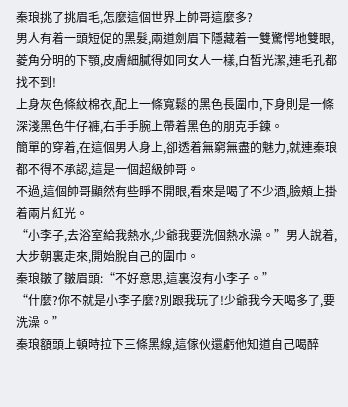秦琅挑了挑眉毛,怎麼這個世界上帥哥這麼多?
男人有着一頭短促的黑髮,兩道劍眉下隱藏着一雙驚愕地雙眼,菱角分明的下顎,皮膚細膩得如同女人一樣,白皙光潔,連毛孔都找不到!
上身灰色條紋棉衣,配上一條寬鬆的黑色長圍巾,下身則是一條深淺黑色牛仔褲,右手手腕上帶着黑色的朋克手鍊。
簡單的穿着,在這個男人身上,卻透着無窮無盡的魅力,就連秦琅都不得不承認,這是一個超級帥哥。
不過,這個帥哥顯然有些睜不開眼,看來是喝了不少酒,臉頰上掛着兩片紅光。
“小李子,去浴室給我熱水,少爺我要洗個熱水澡。”男人說着,大步朝裏走來,開始脫自己的圍巾。
秦琅皺了皺眉頭:“不好意思,這裏沒有小李子。”
“什麼?你不就是小李子麼?別跟我玩了!少爺我今天喝多了,要洗澡。”
秦琅額頭上頓時拉下三條黑線,這傢伙還虧他知道自己喝醉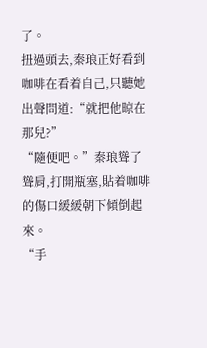了。
扭過頭去,秦琅正好看到咖啡在看着自己,只聽她出聲問道:“就把他晾在那兒?”
“隨便吧。”秦琅聳了聳肩,打開瓶塞,貼着咖啡的傷口緩緩朝下傾倒起來。
“手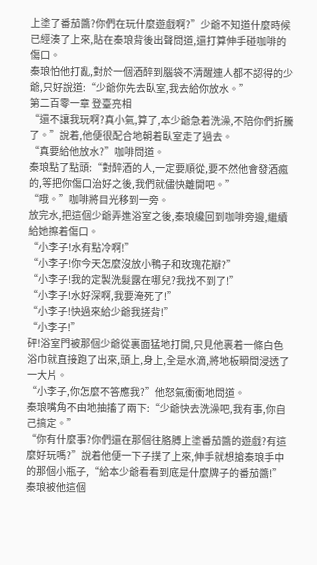上塗了番茄醬?你們在玩什麼遊戲啊?”少爺不知道什麼時候已經湊了上來,貼在秦琅背後出聲問道,還打算伸手碰咖啡的傷口。
秦琅怕他打亂,對於一個酒醉到腦袋不清醒連人都不認得的少爺,只好說道:“少爺你先去臥室,我去給你放水。”
第二百零一章 登臺亮相
“還不讓我玩啊?真小氣,算了,本少爺急着洗澡,不陪你們折騰了。”說着,他便很配合地朝着臥室走了過去。
“真要給他放水?”咖啡問道。
秦琅點了點頭:“對醉酒的人,一定要順從,要不然他會發酒瘋的,等把你傷口治好之後,我們就儘快離開吧。”
“哦。”咖啡將目光移到一旁。
放完水,把這個少爺弄進浴室之後,秦琅纔回到咖啡旁邊,繼續給她擦着傷口。
“小李子!水有點冷啊!”
“小李子!你今天怎麼沒放小鴨子和玫瑰花瓣?”
“小李子!我的定製洗髮露在哪兒?我找不到了!”
“小李子!水好深啊,我要淹死了!”
“小李子!快過來給少爺我搓背!”
“小李子!”
砰!浴室門被那個少爺從裏面猛地打開,只見他裹着一條白色浴巾就直接跑了出來,頭上,身上,全是水滴,將地板瞬間浸透了一大片。
“小李子,你怎麼不答應我?”他怒氣衝衝地問道。
秦琅嘴角不由地抽搐了兩下:“少爺快去洗澡吧,我有事,你自己搞定。”
“你有什麼事?你們還在那個往胳膊上塗番茄醬的遊戲?有這麼好玩嗎?”說着他便一下子撲了上來,伸手就想搶秦琅手中的那個小瓶子,“給本少爺看看到底是什麼牌子的番茄醬!”
秦琅被他這個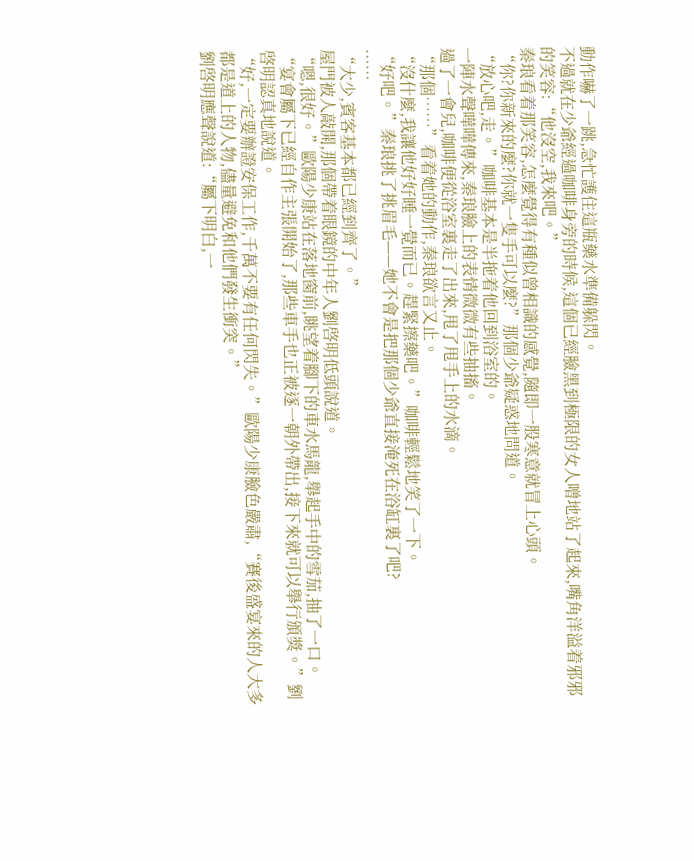動作嚇了一跳,急忙護住這瓶藥水準備躲閃。
不過就在少爺經過咖啡身旁的時候,這個已經臉黑到極限的女人噌地站了起來,嘴角洋溢着邪邪的笑容:“他沒空,我來吧。”
秦琅看着那笑容,怎麼覺得有種似曾相識的感覺,隨即一股寒意就冒上心頭。
“你?你新來的麼?你就一隻手可以麼?”那個少爺疑惑地問道。
“放心吧,走。”咖啡基本是半拖着他回到浴室的。
一陣水聲嘩嘩傳來,秦琅臉上的表情微微有些抽搐。
過了一會兒,咖啡便從浴室裏走了出來,甩了甩手上的水滴。
“那個……”看着她的動作,秦琅欲言又止。
“沒什麼,我讓他好好睡一覺而已。趕緊擦藥吧。”咖啡輕鬆地笑了一下。
“好吧。”秦琅挑了挑眉毛——她不會是把那個少爺直接淹死在浴缸裏了吧?
……
“大少,賓客基本都已經到齊了。”
屋門被人敲開,那個帶着眼鏡的中年人劉啓明低頭說道。
“嗯,很好。”歐陽少康站在落地窗前,眺望着腳下的車水馬龍,舉起手中的雪茄,抽了一口。
“宴會屬下已經自作主張開始了,那些車手也正被逐一朝外帶出,接下來就可以舉行頒獎。”劉啓明認真地說道。
“好,一定要辦證安保工作,千萬不要有任何閃失。”歐陽少康臉色嚴肅,“賽後盛宴來的人大多都是道上的人物,儘量避免和他們發生衝突。”
劉啓明應聲說道:“屬下明白,一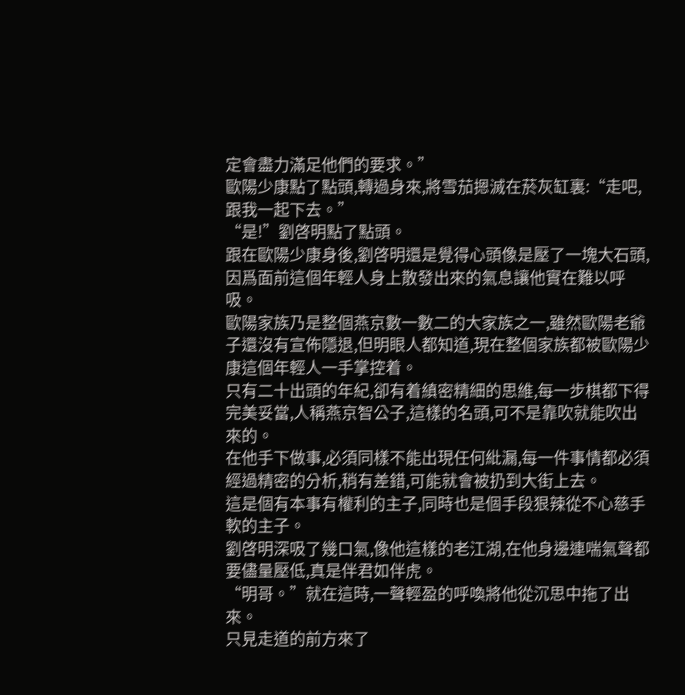定會盡力滿足他們的要求。”
歐陽少康點了點頭,轉過身來,將雪茄摁滅在菸灰缸裏:“走吧,跟我一起下去。”
“是!”劉啓明點了點頭。
跟在歐陽少康身後,劉啓明還是覺得心頭像是壓了一塊大石頭,因爲面前這個年輕人身上散發出來的氣息讓他實在難以呼吸。
歐陽家族乃是整個燕京數一數二的大家族之一,雖然歐陽老爺子還沒有宣佈隱退,但明眼人都知道,現在整個家族都被歐陽少康這個年輕人一手掌控着。
只有二十出頭的年紀,卻有着縝密精細的思維,每一步棋都下得完美妥當,人稱燕京智公子,這樣的名頭,可不是靠吹就能吹出來的。
在他手下做事,必須同樣不能出現任何紕漏,每一件事情都必須經過精密的分析,稍有差錯,可能就會被扔到大街上去。
這是個有本事有權利的主子,同時也是個手段狠辣從不心慈手軟的主子。
劉啓明深吸了幾口氣,像他這樣的老江湖,在他身邊連喘氣聲都要儘量壓低,真是伴君如伴虎。
“明哥。”就在這時,一聲輕盈的呼喚將他從沉思中拖了出來。
只見走道的前方來了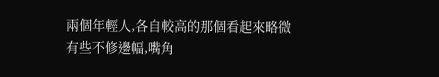兩個年輕人,各自較高的那個看起來略微有些不修邊幅,嘴角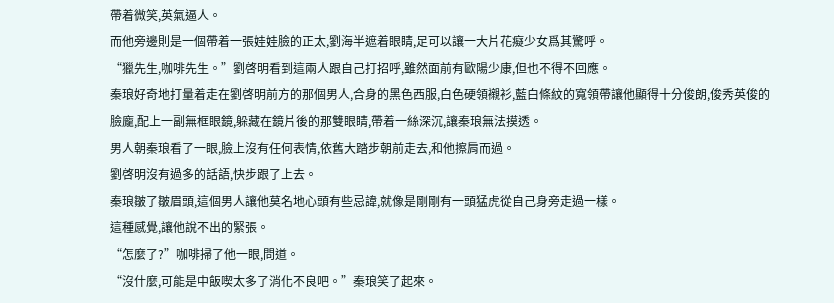帶着微笑,英氣逼人。
而他旁邊則是一個帶着一張娃娃臉的正太,劉海半遮着眼睛,足可以讓一大片花癡少女爲其驚呼。
“獵先生,咖啡先生。”劉啓明看到這兩人跟自己打招呼,雖然面前有歐陽少康,但也不得不回應。
秦琅好奇地打量着走在劉啓明前方的那個男人,合身的黑色西服,白色硬領襯衫,藍白條紋的寬領帶讓他顯得十分俊朗,俊秀英俊的臉龐,配上一副無框眼鏡,躲藏在鏡片後的那雙眼睛,帶着一絲深沉,讓秦琅無法摸透。
男人朝秦琅看了一眼,臉上沒有任何表情,依舊大踏步朝前走去,和他擦肩而過。
劉啓明沒有過多的話語,快步跟了上去。
秦琅皺了皺眉頭,這個男人讓他莫名地心頭有些忌諱,就像是剛剛有一頭猛虎從自己身旁走過一樣。
這種感覺,讓他說不出的緊張。
“怎麼了?”咖啡掃了他一眼,問道。
“沒什麼,可能是中飯喫太多了消化不良吧。”秦琅笑了起來。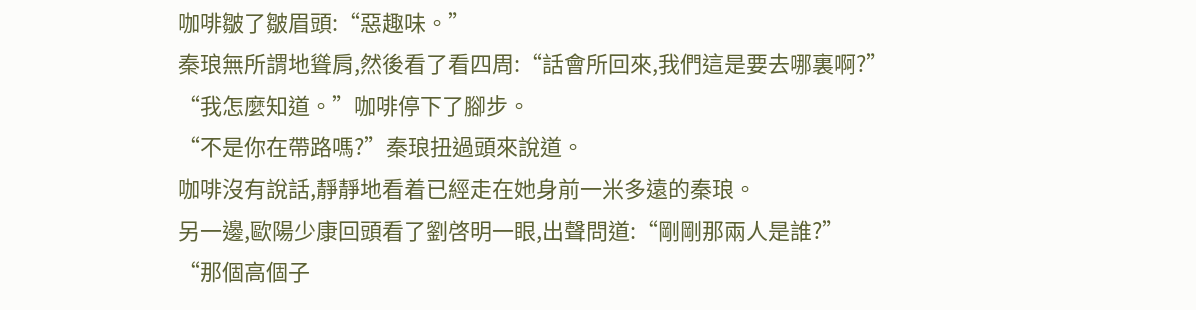咖啡皺了皺眉頭:“惡趣味。”
秦琅無所謂地聳肩,然後看了看四周:“話會所回來,我們這是要去哪裏啊?”
“我怎麼知道。”咖啡停下了腳步。
“不是你在帶路嗎?”秦琅扭過頭來說道。
咖啡沒有說話,靜靜地看着已經走在她身前一米多遠的秦琅。
另一邊,歐陽少康回頭看了劉啓明一眼,出聲問道:“剛剛那兩人是誰?”
“那個高個子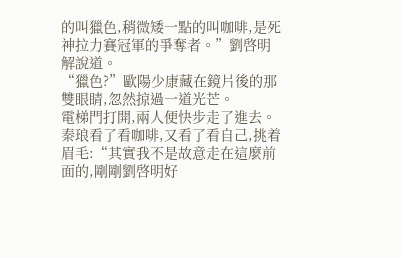的叫獵色,稍微矮一點的叫咖啡,是死神拉力賽冠軍的爭奪者。”劉啓明解說道。
“獵色?”歐陽少康藏在鏡片後的那雙眼睛,忽然掠過一道光芒。
電梯門打開,兩人便快步走了進去。
秦琅看了看咖啡,又看了看自己,挑着眉毛:“其實我不是故意走在這麼前面的,剛剛劉啓明好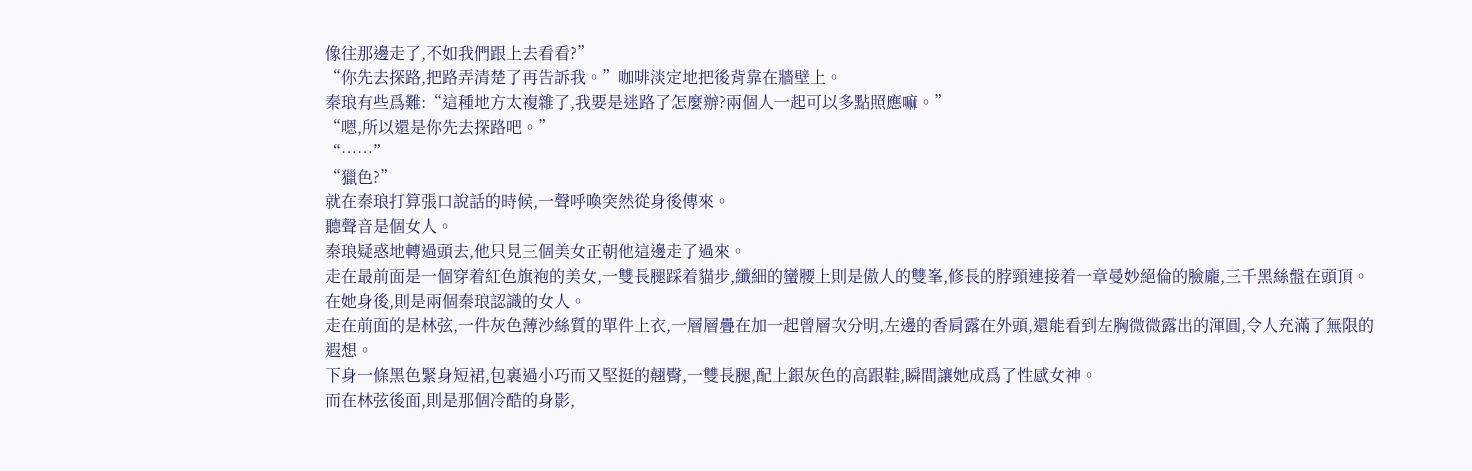像往那邊走了,不如我們跟上去看看?”
“你先去探路,把路弄清楚了再告訴我。”咖啡淡定地把後背靠在牆壁上。
秦琅有些爲難:“這種地方太複雜了,我要是迷路了怎麼辦?兩個人一起可以多點照應嘛。”
“嗯,所以還是你先去探路吧。”
“……”
“獵色?”
就在秦琅打算張口說話的時候,一聲呼喚突然從身後傳來。
聽聲音是個女人。
秦琅疑惑地轉過頭去,他只見三個美女正朝他這邊走了過來。
走在最前面是一個穿着紅色旗袍的美女,一雙長腿踩着貓步,纖細的蠻腰上則是傲人的雙峯,修長的脖頸連接着一章曼妙絕倫的臉龐,三千黑絲盤在頭頂。
在她身後,則是兩個秦琅認識的女人。
走在前面的是林弦,一件灰色薄沙絲質的單件上衣,一層層疊在加一起曾層次分明,左邊的香肩露在外頭,還能看到左胸微微露出的渾圓,令人充滿了無限的遐想。
下身一條黑色緊身短裙,包裹過小巧而又堅挺的翹臀,一雙長腿,配上銀灰色的高跟鞋,瞬間讓她成爲了性感女神。
而在林弦後面,則是那個冷酷的身影,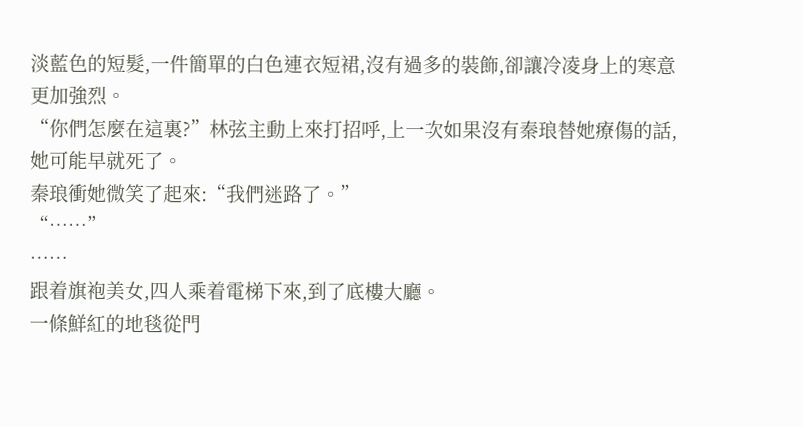淡藍色的短髮,一件簡單的白色連衣短裙,沒有過多的裝飾,卻讓冷凌身上的寒意更加強烈。
“你們怎麼在這裏?”林弦主動上來打招呼,上一次如果沒有秦琅替她療傷的話,她可能早就死了。
秦琅衝她微笑了起來:“我們迷路了。”
“……”
……
跟着旗袍美女,四人乘着電梯下來,到了底樓大廳。
一條鮮紅的地毯從門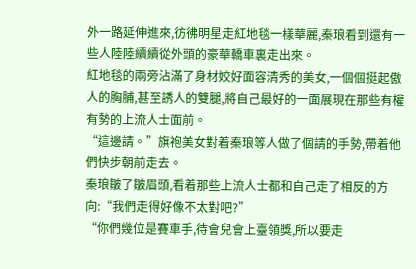外一路延伸進來,彷彿明星走紅地毯一樣華麗,秦琅看到還有一些人陸陸續續從外頭的豪華轎車裏走出來。
紅地毯的兩旁沾滿了身材姣好面容清秀的美女,一個個挺起傲人的胸脯,甚至誘人的雙腿,將自己最好的一面展現在那些有權有勢的上流人士面前。
“這邊請。”旗袍美女對着秦琅等人做了個請的手勢,帶着他們快步朝前走去。
秦琅皺了皺眉頭,看着那些上流人士都和自己走了相反的方向:“我們走得好像不太對吧?”
“你們幾位是賽車手,待會兒會上臺領獎,所以要走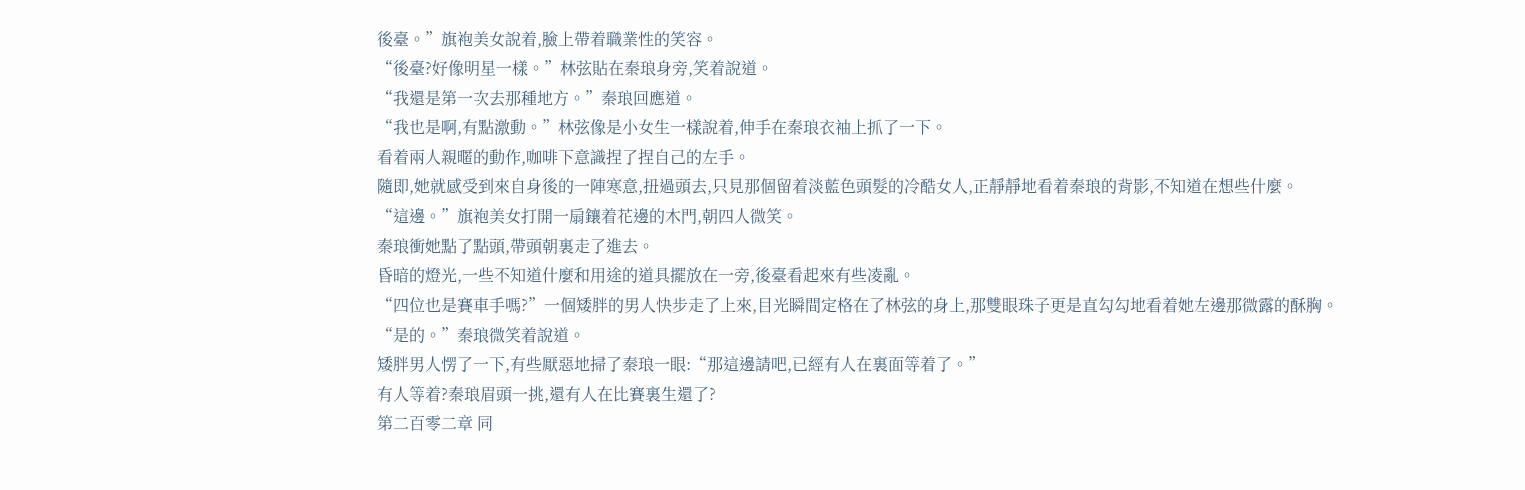後臺。”旗袍美女說着,臉上帶着職業性的笑容。
“後臺?好像明星一樣。”林弦貼在秦琅身旁,笑着說道。
“我還是第一次去那種地方。”秦琅回應道。
“我也是啊,有點激動。”林弦像是小女生一樣說着,伸手在秦琅衣袖上抓了一下。
看着兩人親暱的動作,咖啡下意識捏了捏自己的左手。
隨即,她就感受到來自身後的一陣寒意,扭過頭去,只見那個留着淡藍色頭髮的冷酷女人,正靜靜地看着秦琅的背影,不知道在想些什麼。
“這邊。”旗袍美女打開一扇鑲着花邊的木門,朝四人微笑。
秦琅衝她點了點頭,帶頭朝裏走了進去。
昏暗的燈光,一些不知道什麼和用途的道具擺放在一旁,後臺看起來有些凌亂。
“四位也是賽車手嗎?”一個矮胖的男人快步走了上來,目光瞬間定格在了林弦的身上,那雙眼珠子更是直勾勾地看着她左邊那微露的酥胸。
“是的。”秦琅微笑着說道。
矮胖男人愣了一下,有些厭惡地掃了秦琅一眼:“那這邊請吧,已經有人在裏面等着了。”
有人等着?秦琅眉頭一挑,還有人在比賽裏生還了?
第二百零二章 同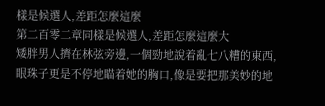樣是候選人,差距怎麼這麼
第二百零二章同樣是候選人,差距怎麼這麼大
矮胖男人擠在林弦旁邊,一個勁地說着亂七八糟的東西,眼珠子更是不停地瞄着她的胸口,像是要把那美妙的地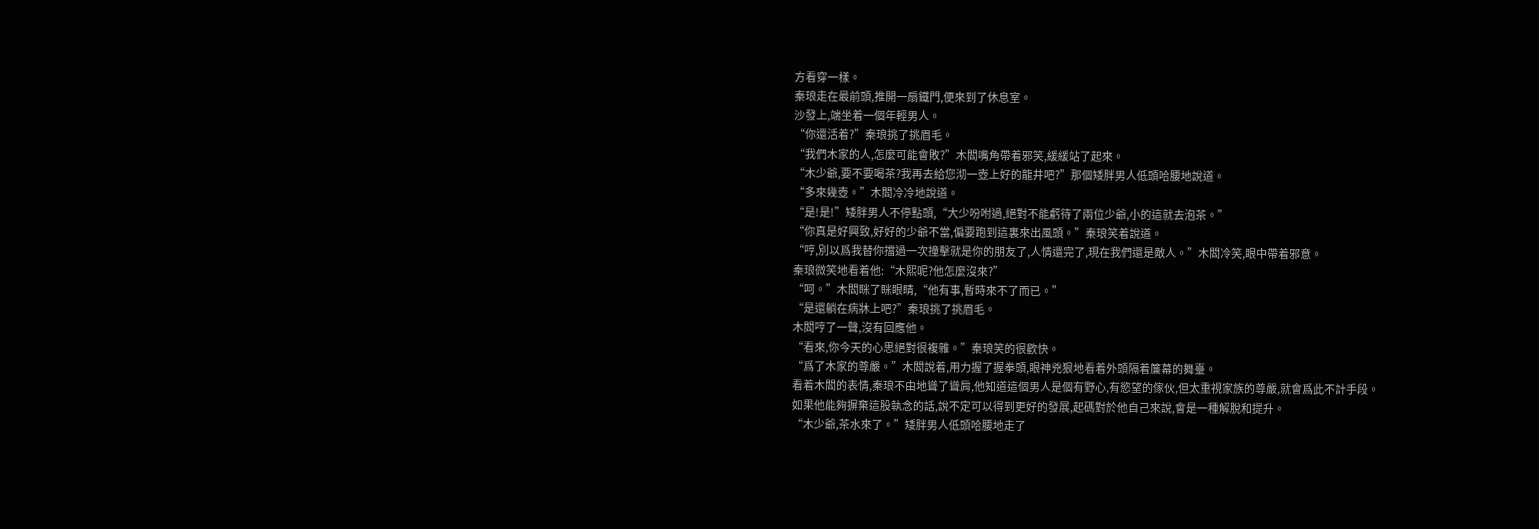方看穿一樣。
秦琅走在最前頭,推開一扇鐵門,便來到了休息室。
沙發上,端坐着一個年輕男人。
“你還活着?”秦琅挑了挑眉毛。
“我們木家的人,怎麼可能會敗?”木閻嘴角帶着邪笑,緩緩站了起來。
“木少爺,要不要喝茶?我再去給您沏一壺上好的龍井吧?”那個矮胖男人低頭哈腰地說道。
“多來幾壺。”木閻冷冷地說道。
“是!是!”矮胖男人不停點頭,“大少吩咐過,絕對不能虧待了兩位少爺,小的這就去泡茶。”
“你真是好興致,好好的少爺不當,偏要跑到這裏來出風頭。”秦琅笑着說道。
“哼,別以爲我替你擋過一次撞擊就是你的朋友了,人情還完了,現在我們還是敵人。”木閻冷笑,眼中帶着邪意。
秦琅微笑地看着他:“木熙呢?他怎麼沒來?”
“呵。”木閻眯了眯眼睛,“他有事,暫時來不了而已。”
“是還躺在病牀上吧?”秦琅挑了挑眉毛。
木閻哼了一聲,沒有回應他。
“看來,你今天的心思絕對很複雜。”秦琅笑的很歡快。
“爲了木家的尊嚴。”木閻說着,用力握了握拳頭,眼神兇狠地看着外頭隔着簾幕的舞臺。
看着木閻的表情,秦琅不由地聳了聳肩,他知道這個男人是個有野心,有慾望的傢伙,但太重視家族的尊嚴,就會爲此不計手段。
如果他能夠摒棄這股執念的話,說不定可以得到更好的發展,起碼對於他自己來說,會是一種解脫和提升。
“木少爺,茶水來了。”矮胖男人低頭哈腰地走了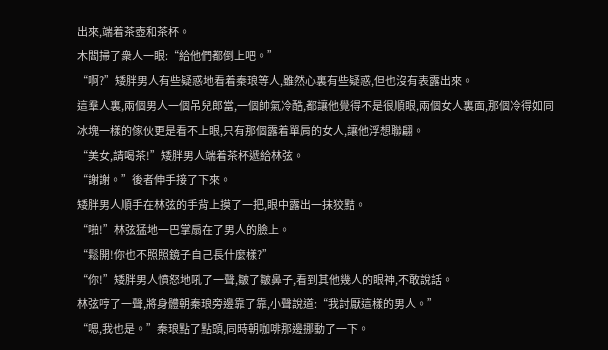出來,端着茶壺和茶杯。
木閻掃了衆人一眼:“給他們都倒上吧。”
“啊?”矮胖男人有些疑惑地看着秦琅等人,雖然心裏有些疑惑,但也沒有表露出來。
這羣人裏,兩個男人一個吊兒郎當,一個帥氣冷酷,都讓他覺得不是很順眼,兩個女人裏面,那個冷得如同冰塊一樣的傢伙更是看不上眼,只有那個露着單肩的女人,讓他浮想聯翩。
“美女,請喝茶!”矮胖男人端着茶杯遞給林弦。
“謝謝。”後者伸手接了下來。
矮胖男人順手在林弦的手背上摸了一把,眼中露出一抹狡黠。
“啪!”林弦猛地一巴掌扇在了男人的臉上。
“鬆開!你也不照照鏡子自己長什麼樣?”
“你!”矮胖男人憤怒地吼了一聲,皺了皺鼻子,看到其他幾人的眼神,不敢說話。
林弦哼了一聲,將身體朝秦琅旁邊靠了靠,小聲說道:“我討厭這樣的男人。”
“嗯,我也是。”秦琅點了點頭,同時朝咖啡那邊挪動了一下。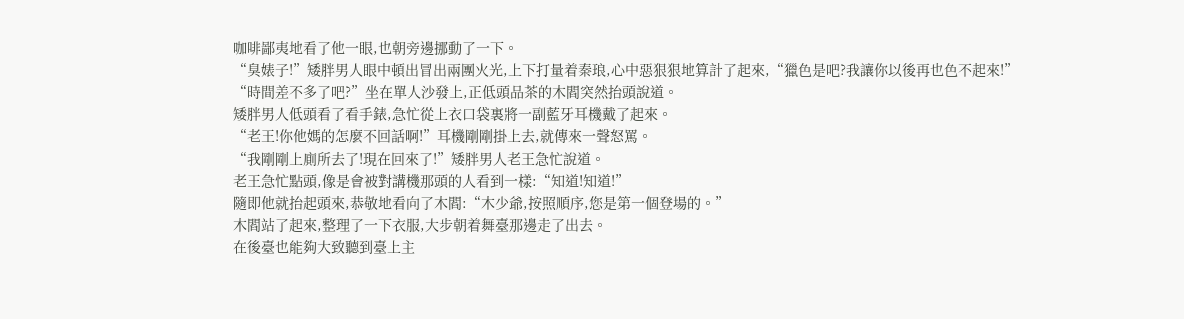咖啡鄙夷地看了他一眼,也朝旁邊挪動了一下。
“臭婊子!”矮胖男人眼中頓出冒出兩團火光,上下打量着秦琅,心中惡狠狠地算計了起來,“獵色是吧?我讓你以後再也色不起來!”
“時間差不多了吧?”坐在單人沙發上,正低頭品茶的木閻突然抬頭說道。
矮胖男人低頭看了看手錶,急忙從上衣口袋裏將一副藍牙耳機戴了起來。
“老王!你他媽的怎麼不回話啊!”耳機剛剛掛上去,就傳來一聲怒罵。
“我剛剛上廁所去了!現在回來了!”矮胖男人老王急忙說道。
老王急忙點頭,像是會被對講機那頭的人看到一樣:“知道!知道!”
隨即他就抬起頭來,恭敬地看向了木閻:“木少爺,按照順序,您是第一個登場的。”
木閻站了起來,整理了一下衣服,大步朝着舞臺那邊走了出去。
在後臺也能夠大致聽到臺上主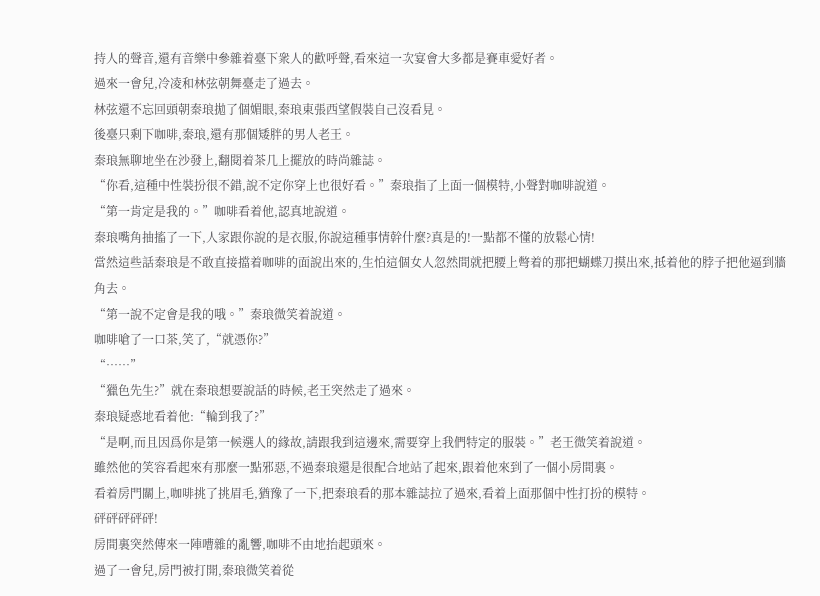持人的聲音,還有音樂中參雜着臺下衆人的歡呼聲,看來這一次宴會大多都是賽車愛好者。
過來一會兒,冷凌和林弦朝舞臺走了過去。
林弦還不忘回頭朝秦琅拋了個媚眼,秦琅東張西望假裝自己沒看見。
後臺只剩下咖啡,秦琅,還有那個矮胖的男人老王。
秦琅無聊地坐在沙發上,翻閱着茶几上擺放的時尚雜誌。
“你看,這種中性裝扮很不錯,說不定你穿上也很好看。”秦琅指了上面一個模特,小聲對咖啡說道。
“第一肯定是我的。”咖啡看着他,認真地說道。
秦琅嘴角抽搐了一下,人家跟你說的是衣服,你說這種事情幹什麼?真是的!一點都不懂的放鬆心情!
當然這些話秦琅是不敢直接擋着咖啡的面說出來的,生怕這個女人忽然間就把腰上彆着的那把蝴蝶刀摸出來,抵着他的脖子把他逼到牆角去。
“第一說不定會是我的哦。”秦琅微笑着說道。
咖啡嗆了一口茶,笑了,“就憑你?”
“……”
“獵色先生?”就在秦琅想要說話的時候,老王突然走了過來。
秦琅疑惑地看着他:“輪到我了?”
“是啊,而且因爲你是第一候選人的緣故,請跟我到這邊來,需要穿上我們特定的服裝。”老王微笑着說道。
雖然他的笑容看起來有那麼一點邪惡,不過秦琅還是很配合地站了起來,跟着他來到了一個小房間裏。
看着房門關上,咖啡挑了挑眉毛,猶豫了一下,把秦琅看的那本雜誌拉了過來,看着上面那個中性打扮的模特。
砰砰砰砰砰!
房間裏突然傳來一陣嘈雜的亂響,咖啡不由地抬起頭來。
過了一會兒,房門被打開,秦琅微笑着從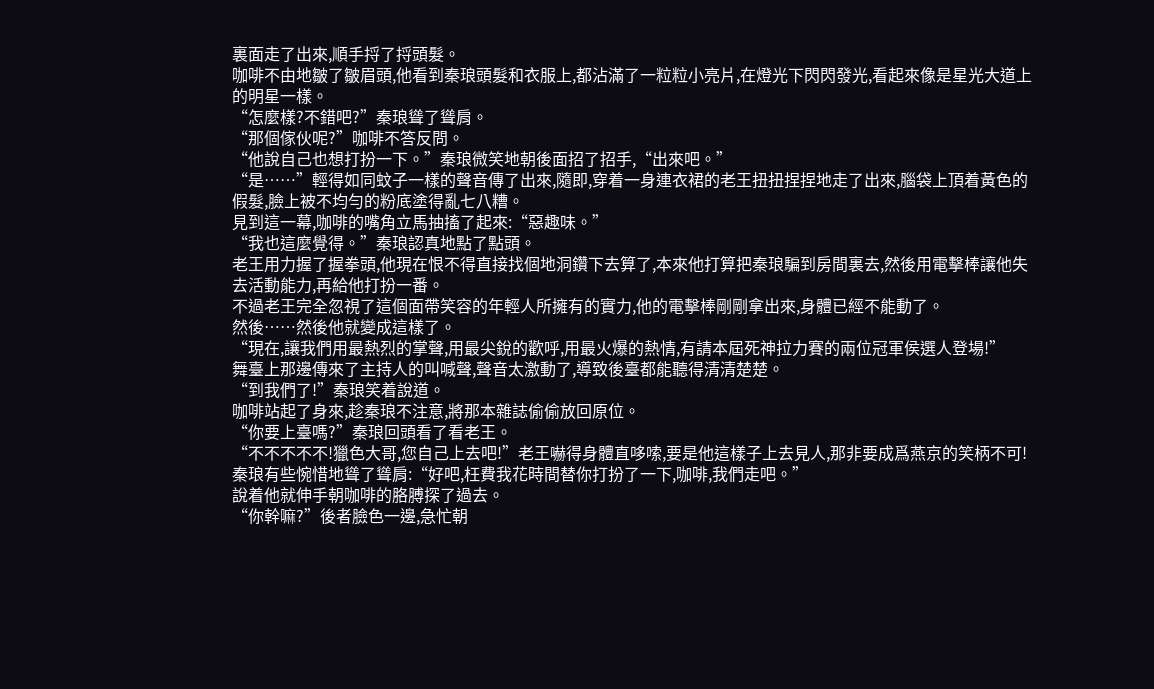裏面走了出來,順手捋了捋頭髮。
咖啡不由地皺了皺眉頭,他看到秦琅頭髮和衣服上,都沾滿了一粒粒小亮片,在燈光下閃閃發光,看起來像是星光大道上的明星一樣。
“怎麼樣?不錯吧?”秦琅聳了聳肩。
“那個傢伙呢?”咖啡不答反問。
“他說自己也想打扮一下。”秦琅微笑地朝後面招了招手,“出來吧。”
“是……”輕得如同蚊子一樣的聲音傳了出來,隨即,穿着一身連衣裙的老王扭扭捏捏地走了出來,腦袋上頂着黃色的假髮,臉上被不均勻的粉底塗得亂七八糟。
見到這一幕,咖啡的嘴角立馬抽搐了起來:“惡趣味。”
“我也這麼覺得。”秦琅認真地點了點頭。
老王用力握了握拳頭,他現在恨不得直接找個地洞鑽下去算了,本來他打算把秦琅騙到房間裏去,然後用電擊棒讓他失去活動能力,再給他打扮一番。
不過老王完全忽視了這個面帶笑容的年輕人所擁有的實力,他的電擊棒剛剛拿出來,身體已經不能動了。
然後……然後他就變成這樣了。
“現在,讓我們用最熱烈的掌聲,用最尖銳的歡呼,用最火爆的熱情,有請本屆死神拉力賽的兩位冠軍侯選人登場!”
舞臺上那邊傳來了主持人的叫喊聲,聲音太激動了,導致後臺都能聽得清清楚楚。
“到我們了!”秦琅笑着說道。
咖啡站起了身來,趁秦琅不注意,將那本雜誌偷偷放回原位。
“你要上臺嗎?”秦琅回頭看了看老王。
“不不不不不!獵色大哥,您自己上去吧!”老王嚇得身體直哆嗦,要是他這樣子上去見人,那非要成爲燕京的笑柄不可!
秦琅有些惋惜地聳了聳肩:“好吧,枉費我花時間替你打扮了一下,咖啡,我們走吧。”
說着他就伸手朝咖啡的胳膊探了過去。
“你幹嘛?”後者臉色一邊,急忙朝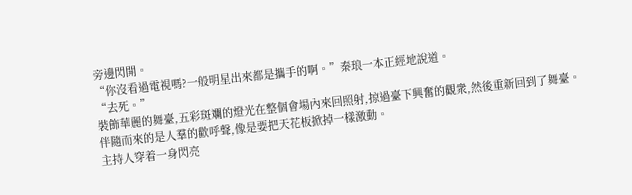旁邊閃開。
“你沒看過電視嗎?一般明星出來都是攜手的啊。”秦琅一本正經地說道。
“去死。”
裝飾華麗的舞臺,五彩斑斕的燈光在整個會場內來回照射,掠過臺下興奮的觀衆,然後重新回到了舞臺。
伴隨而來的是人羣的歡呼聲,像是要把天花板掀掉一樣激動。
主持人穿着一身閃亮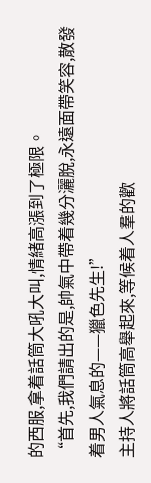的西服,拿着話筒大吼大叫,情緒高漲到了極限。
“首先,我們請出的是,帥氣中帶着幾分灑脫,永遠面帶笑容,散發着男人氣息的——獵色先生!”
主持人將話筒高舉起來,等候着人羣的歡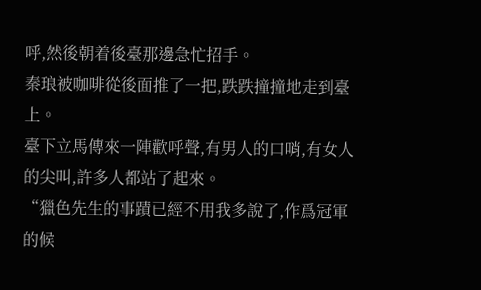呼,然後朝着後臺那邊急忙招手。
秦琅被咖啡從後面推了一把,跌跌撞撞地走到臺上。
臺下立馬傳來一陣歡呼聲,有男人的口哨,有女人的尖叫,許多人都站了起來。
“獵色先生的事蹟已經不用我多說了,作爲冠軍的候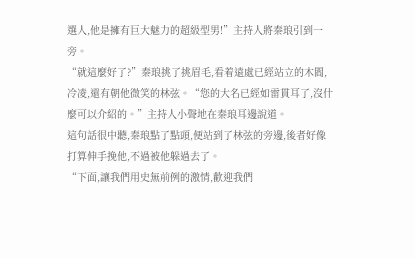選人,他是擁有巨大魅力的超級型男!”主持人將秦琅引到一旁。
“就這麼好了?”秦琅挑了挑眉毛,看着遠處已經站立的木閻,冷凌,還有朝他微笑的林弦。“您的大名已經如雷貫耳了,沒什麼可以介紹的。”主持人小聲地在秦琅耳邊說道。
這句話很中聽,秦琅點了點頭,便站到了林弦的旁邊,後者好像打算伸手挽他,不過被他躲過去了。
“下面,讓我們用史無前例的激情,歡迎我們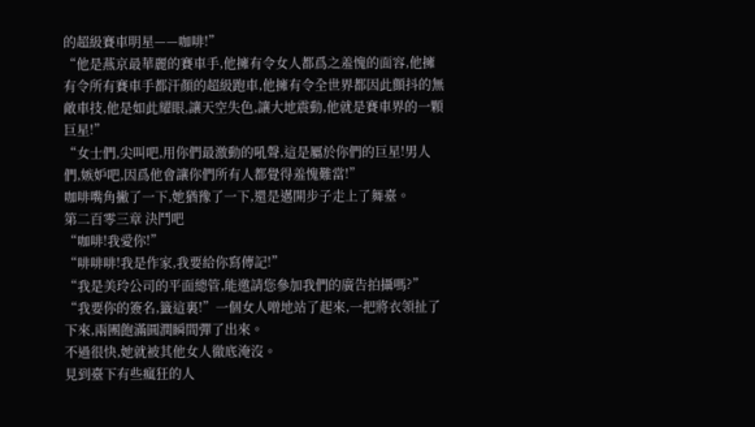的超級賽車明星——咖啡!”
“他是燕京最華麗的賽車手,他擁有令女人都爲之羞愧的面容,他擁有令所有賽車手都汗顏的超級跑車,他擁有令全世界都因此顫抖的無敵車技,他是如此耀眼,讓天空失色,讓大地震動,他就是賽車界的一顆巨星!”
“女士們,尖叫吧,用你們最激動的吼聲,這是屬於你們的巨星!男人們,嫉妒吧,因爲他會讓你們所有人都覺得羞愧難當!”
咖啡嘴角撇了一下,她猶豫了一下,還是邁開步子走上了舞臺。
第二百零三章 決鬥吧
“咖啡!我愛你!”
“啡啡啡!我是作家,我要給你寫傳記!”
“我是美玲公司的平面總管,能邀請您參加我們的廣告拍攝嗎?”
“我要你的簽名,籤這裏!”一個女人噌地站了起來,一把將衣領扯了下來,兩團飽滿圓潤瞬間彈了出來。
不過很快,她就被其他女人徹底淹沒。
見到臺下有些瘋狂的人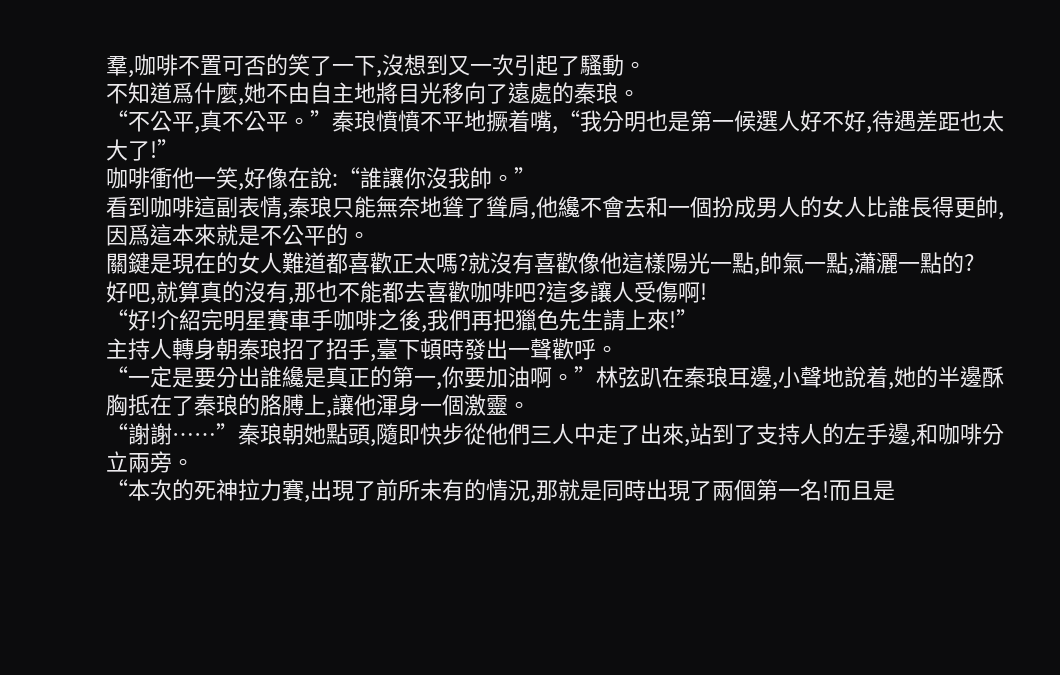羣,咖啡不置可否的笑了一下,沒想到又一次引起了騷動。
不知道爲什麼,她不由自主地將目光移向了遠處的秦琅。
“不公平,真不公平。”秦琅憤憤不平地撅着嘴,“我分明也是第一候選人好不好,待遇差距也太大了!”
咖啡衝他一笑,好像在說:“誰讓你沒我帥。”
看到咖啡這副表情,秦琅只能無奈地聳了聳肩,他纔不會去和一個扮成男人的女人比誰長得更帥,因爲這本來就是不公平的。
關鍵是現在的女人難道都喜歡正太嗎?就沒有喜歡像他這樣陽光一點,帥氣一點,瀟灑一點的?
好吧,就算真的沒有,那也不能都去喜歡咖啡吧?這多讓人受傷啊!
“好!介紹完明星賽車手咖啡之後,我們再把獵色先生請上來!”
主持人轉身朝秦琅招了招手,臺下頓時發出一聲歡呼。
“一定是要分出誰纔是真正的第一,你要加油啊。”林弦趴在秦琅耳邊,小聲地說着,她的半邊酥胸抵在了秦琅的胳膊上,讓他渾身一個激靈。
“謝謝……”秦琅朝她點頭,隨即快步從他們三人中走了出來,站到了支持人的左手邊,和咖啡分立兩旁。
“本次的死神拉力賽,出現了前所未有的情況,那就是同時出現了兩個第一名!而且是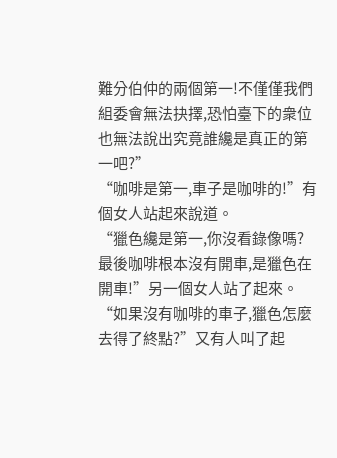難分伯仲的兩個第一!不僅僅我們組委會無法抉擇,恐怕臺下的衆位也無法說出究竟誰纔是真正的第一吧?”
“咖啡是第一,車子是咖啡的!”有個女人站起來說道。
“獵色纔是第一,你沒看錄像嗎?最後咖啡根本沒有開車,是獵色在開車!”另一個女人站了起來。
“如果沒有咖啡的車子,獵色怎麼去得了終點?”又有人叫了起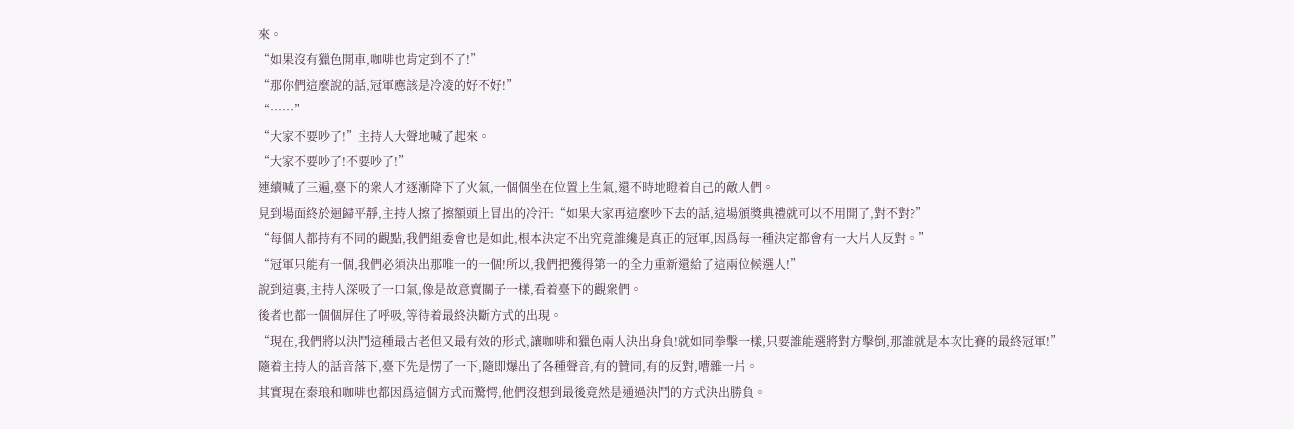來。
“如果沒有獵色開車,咖啡也肯定到不了!”
“那你們這麼說的話,冠軍應該是冷凌的好不好!”
“……”
“大家不要吵了!”主持人大聲地喊了起來。
“大家不要吵了!不要吵了!”
連續喊了三遍,臺下的衆人才逐漸降下了火氣,一個個坐在位置上生氣,還不時地瞪着自己的敵人們。
見到場面終於迴歸平靜,主持人擦了擦額頭上冒出的冷汗:“如果大家再這麼吵下去的話,這場頒獎典禮就可以不用開了,對不對?”
“每個人都持有不同的觀點,我們組委會也是如此,根本決定不出究竟誰纔是真正的冠軍,因爲每一種決定都會有一大片人反對。”
“冠軍只能有一個,我們必須決出那唯一的一個!所以,我們把獲得第一的全力重新還給了這兩位候選人!”
說到這裏,主持人深吸了一口氣,像是故意賣關子一樣,看着臺下的觀衆們。
後者也都一個個屏住了呼吸,等待着最終決斷方式的出現。
“現在,我們將以決鬥這種最古老但又最有效的形式,讓咖啡和獵色兩人決出身負!就如同拳擊一樣,只要誰能選將對方擊倒,那誰就是本次比賽的最終冠軍!”
隨着主持人的話音落下,臺下先是愣了一下,隨即爆出了各種聲音,有的贊同,有的反對,嘈雜一片。
其實現在秦琅和咖啡也都因爲這個方式而驚愕,他們沒想到最後竟然是通過決鬥的方式決出勝負。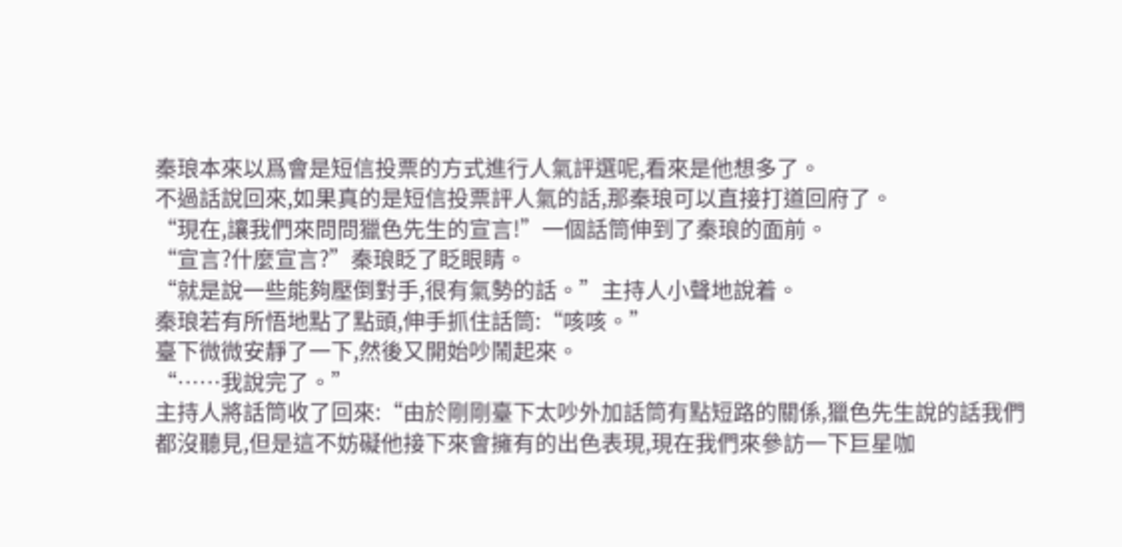秦琅本來以爲會是短信投票的方式進行人氣評選呢,看來是他想多了。
不過話說回來,如果真的是短信投票評人氣的話,那秦琅可以直接打道回府了。
“現在,讓我們來問問獵色先生的宣言!”一個話筒伸到了秦琅的面前。
“宣言?什麼宣言?”秦琅眨了眨眼睛。
“就是說一些能夠壓倒對手,很有氣勢的話。”主持人小聲地說着。
秦琅若有所悟地點了點頭,伸手抓住話筒:“咳咳。”
臺下微微安靜了一下,然後又開始吵鬧起來。
“……我說完了。”
主持人將話筒收了回來:“由於剛剛臺下太吵外加話筒有點短路的關係,獵色先生說的話我們都沒聽見,但是這不妨礙他接下來會擁有的出色表現,現在我們來參訪一下巨星咖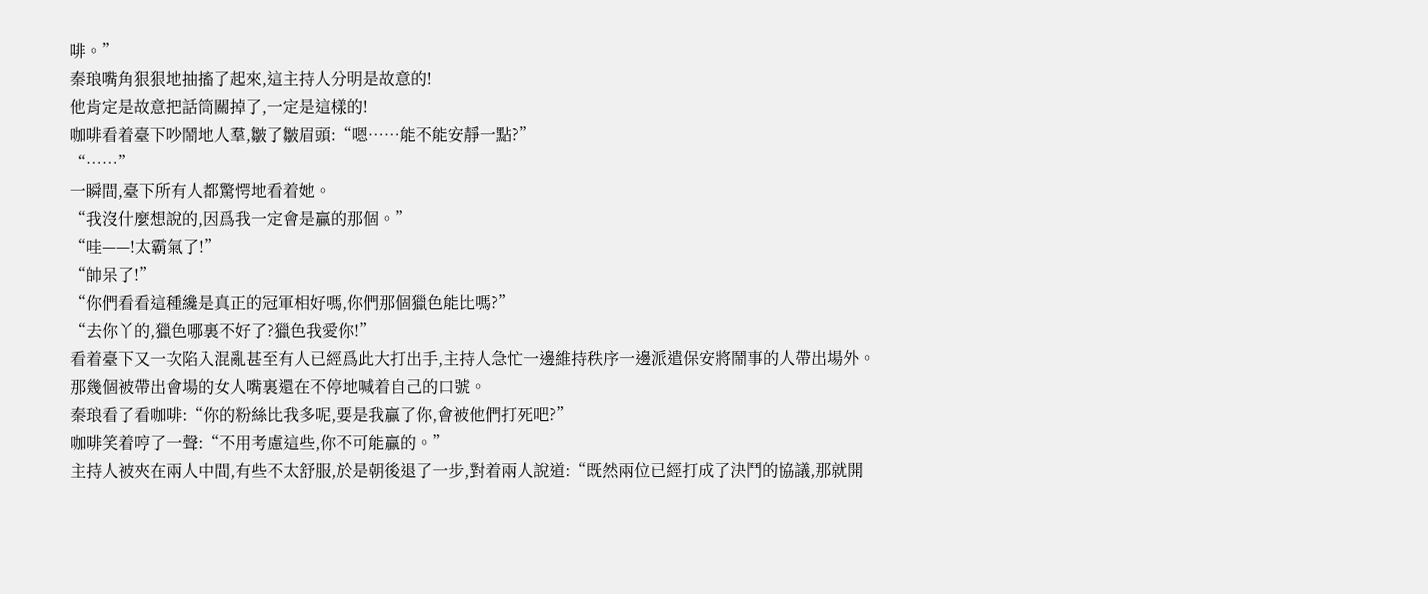啡。”
秦琅嘴角狠狠地抽搐了起來,這主持人分明是故意的!
他肯定是故意把話筒關掉了,一定是這樣的!
咖啡看着臺下吵鬧地人羣,皺了皺眉頭:“嗯……能不能安靜一點?”
“……”
一瞬間,臺下所有人都驚愕地看着她。
“我沒什麼想說的,因爲我一定會是贏的那個。”
“哇——!太霸氣了!”
“帥呆了!”
“你們看看這種纔是真正的冠軍相好嗎,你們那個獵色能比嗎?”
“去你丫的,獵色哪裏不好了?獵色我愛你!”
看着臺下又一次陷入混亂甚至有人已經爲此大打出手,主持人急忙一邊維持秩序一邊派遣保安將鬧事的人帶出場外。
那幾個被帶出會場的女人嘴裏還在不停地喊着自己的口號。
秦琅看了看咖啡:“你的粉絲比我多呢,要是我贏了你,會被他們打死吧?”
咖啡笑着哼了一聲:“不用考慮這些,你不可能贏的。”
主持人被夾在兩人中間,有些不太舒服,於是朝後退了一步,對着兩人說道:“既然兩位已經打成了決鬥的協議,那就開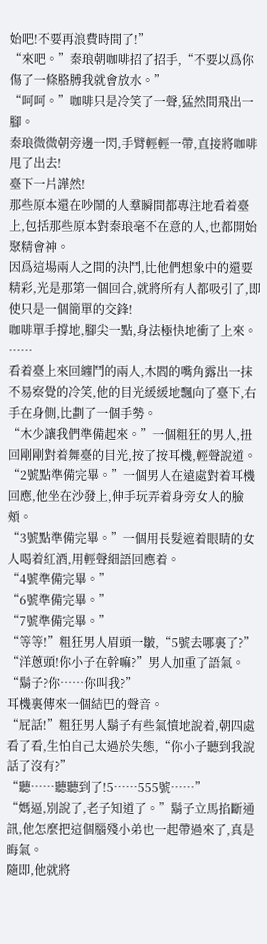始吧!不要再浪費時間了!”
“來吧。”秦琅朝咖啡招了招手,“不要以爲你傷了一條胳膊我就會放水。”
“呵呵。”咖啡只是冷笑了一聲,猛然間飛出一腳。
秦琅微微朝旁邊一閃,手臂輕輕一帶,直接將咖啡甩了出去!
臺下一片譁然!
那些原本還在吵鬧的人羣瞬間都專注地看着臺上,包括那些原本對秦琅毫不在意的人,也都開始聚精會神。
因爲這場兩人之間的決鬥,比他們想象中的還要精彩,光是那第一個回合,就將所有人都吸引了,即使只是一個簡單的交鋒!
咖啡單手撐地,腳尖一點,身法極快地衝了上來。
……
看着臺上來回纏鬥的兩人,木閻的嘴角露出一抹不易察覺的冷笑,他的目光緩緩地飄向了臺下,右手在身側,比劃了一個手勢。
“木少讓我們準備起來。”一個粗狂的男人,扭回剛剛對着舞臺的目光,按了按耳機,輕聲說道。
“2號點準備完畢。”一個男人在遠處對着耳機回應,他坐在沙發上,伸手玩弄着身旁女人的臉頰。
“3號點準備完畢。”一個用長髮遮着眼睛的女人喝着紅酒,用輕聲細語回應着。
“4號準備完畢。”
“6號準備完畢。”
“7號準備完畢。”
“等等!”粗狂男人眉頭一皺,“5號去哪裏了?”
“洋蔥頭!你小子在幹嘛?”男人加重了語氣。
“鬍子?你……你叫我?”
耳機裏傳來一個結巴的聲音。
“屁話!”粗狂男人鬍子有些氣憤地說着,朝四處看了看,生怕自己太過於失態,“你小子聽到我說話了沒有?”
“聽……聽聽到了!5……555號……”
“媽逼,別說了,老子知道了。”鬍子立馬掐斷通訊,他怎麼把這個腦殘小弟也一起帶過來了,真是晦氣。
隨即,他就將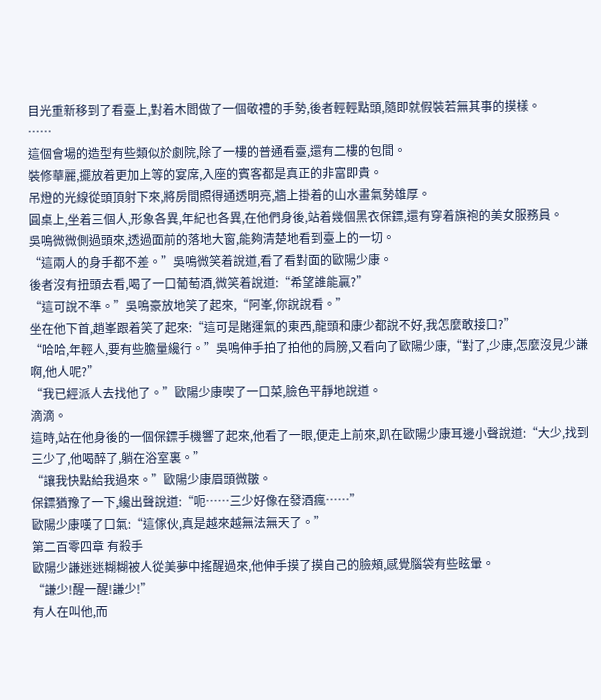目光重新移到了看臺上,對着木閻做了一個敬禮的手勢,後者輕輕點頭,隨即就假裝若無其事的摸樣。
……
這個會場的造型有些類似於劇院,除了一樓的普通看臺,還有二樓的包間。
裝修華麗,擺放着更加上等的宴席,入座的賓客都是真正的非富即貴。
吊燈的光線從頭頂射下來,將房間照得通透明亮,牆上掛着的山水畫氣勢雄厚。
圓桌上,坐着三個人,形象各異,年紀也各異,在他們身後,站着幾個黑衣保鏢,還有穿着旗袍的美女服務員。
吳鳴微微側過頭來,透過面前的落地大窗,能夠清楚地看到臺上的一切。
“這兩人的身手都不差。”吳鳴微笑着說道,看了看對面的歐陽少康。
後者沒有扭頭去看,喝了一口葡萄酒,微笑着說道:“希望誰能贏?”
“這可說不準。”吳鳴豪放地笑了起來,“阿峯,你說說看。”
坐在他下首,趙峯跟着笑了起來:“這可是賭運氣的東西,龍頭和康少都說不好,我怎麼敢接口?”
“哈哈,年輕人,要有些膽量纔行。”吳鳴伸手拍了拍他的肩膀,又看向了歐陽少康,“對了,少康,怎麼沒見少謙啊,他人呢?”
“我已經派人去找他了。”歐陽少康喫了一口菜,臉色平靜地說道。
滴滴。
這時,站在他身後的一個保鏢手機響了起來,他看了一眼,便走上前來,趴在歐陽少康耳邊小聲說道:“大少,找到三少了,他喝醉了,躺在浴室裏。”
“讓我快點給我過來。”歐陽少康眉頭微皺。
保鏢猶豫了一下,纔出聲說道:“呃……三少好像在發酒瘋……”
歐陽少康嘆了口氣:“這傢伙,真是越來越無法無天了。”
第二百零四章 有殺手
歐陽少謙迷迷糊糊被人從美夢中搖醒過來,他伸手摸了摸自己的臉頰,感覺腦袋有些眩暈。
“謙少!醒一醒!謙少!”
有人在叫他,而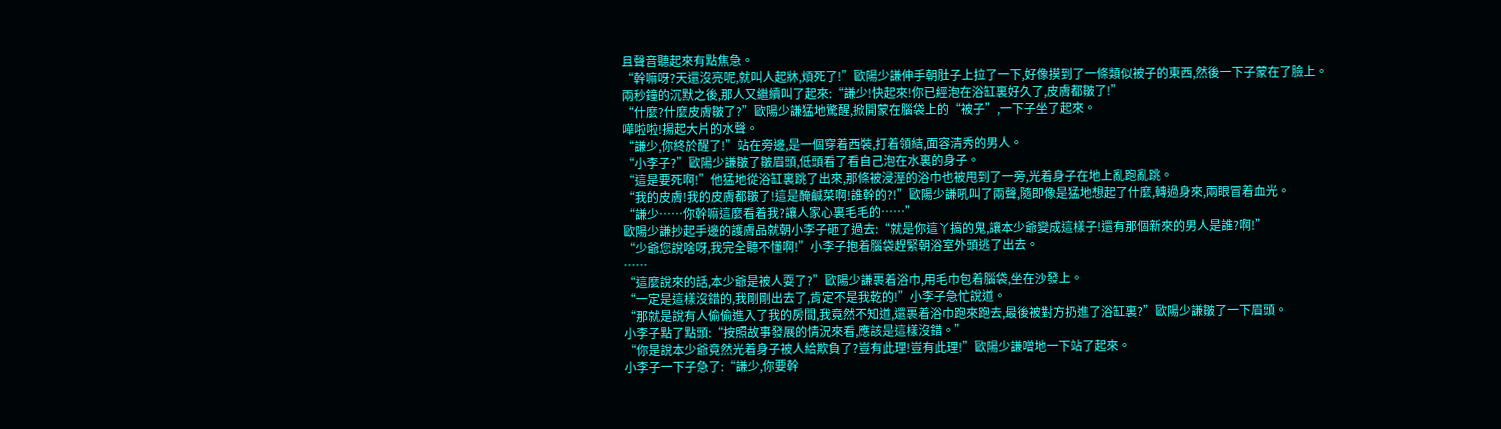且聲音聽起來有點焦急。
“幹嘛呀?天還沒亮呢,就叫人起牀,煩死了!”歐陽少謙伸手朝肚子上拉了一下,好像摸到了一條類似被子的東西,然後一下子蒙在了臉上。
兩秒鐘的沉默之後,那人又繼續叫了起來:“謙少!快起來!你已經泡在浴缸裏好久了,皮膚都皺了!”
“什麼?什麼皮膚皺了?”歐陽少謙猛地驚醒,掀開蒙在腦袋上的“被子”,一下子坐了起來。
嘩啦啦!揚起大片的水聲。
“謙少,你終於醒了!”站在旁邊,是一個穿着西裝,打着領結,面容清秀的男人。
“小李子?”歐陽少謙皺了皺眉頭,低頭看了看自己泡在水裏的身子。
“這是要死啊!”他猛地從浴缸裏跳了出來,那條被浸溼的浴巾也被甩到了一旁,光着身子在地上亂跑亂跳。
“我的皮膚!我的皮膚都皺了!這是醃鹹菜啊!誰幹的?!”歐陽少謙吼叫了兩聲,隨即像是猛地想起了什麼,轉過身來,兩眼冒着血光。
“謙少……你幹嘛這麼看着我?讓人家心裏毛毛的……”
歐陽少謙抄起手邊的護膚品就朝小李子砸了過去:“就是你這丫搞的鬼,讓本少爺變成這樣子!還有那個新來的男人是誰?啊!”
“少爺您說啥呀,我完全聽不懂啊!”小李子抱着腦袋趕緊朝浴室外頭逃了出去。
……
“這麼說來的話,本少爺是被人耍了?”歐陽少謙裹着浴巾,用毛巾包着腦袋,坐在沙發上。
“一定是這樣沒錯的,我剛剛出去了,肯定不是我乾的!”小李子急忙說道。
“那就是說有人偷偷進入了我的房間,我竟然不知道,還裹着浴巾跑來跑去,最後被對方扔進了浴缸裏?”歐陽少謙皺了一下眉頭。
小李子點了點頭:“按照故事發展的情況來看,應該是這樣沒錯。”
“你是說本少爺竟然光着身子被人給欺負了?豈有此理!豈有此理!”歐陽少謙噌地一下站了起來。
小李子一下子急了:“謙少,你要幹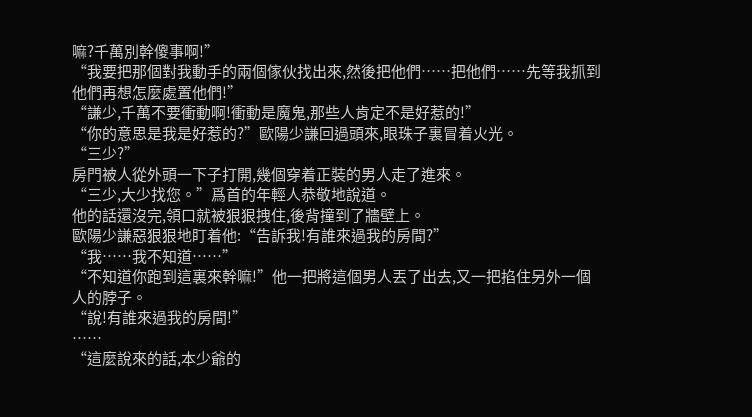嘛?千萬別幹傻事啊!”
“我要把那個對我動手的兩個傢伙找出來,然後把他們……把他們……先等我抓到他們再想怎麼處置他們!”
“謙少,千萬不要衝動啊!衝動是魔鬼,那些人肯定不是好惹的!”
“你的意思是我是好惹的?”歐陽少謙回過頭來,眼珠子裏冒着火光。
“三少?”
房門被人從外頭一下子打開,幾個穿着正裝的男人走了進來。
“三少,大少找您。”爲首的年輕人恭敬地說道。
他的話還沒完,領口就被狠狠拽住,後背撞到了牆壁上。
歐陽少謙惡狠狠地盯着他:“告訴我!有誰來過我的房間?”
“我……我不知道……”
“不知道你跑到這裏來幹嘛!”他一把將這個男人丟了出去,又一把掐住另外一個人的脖子。
“說!有誰來過我的房間!”
……
“這麼說來的話,本少爺的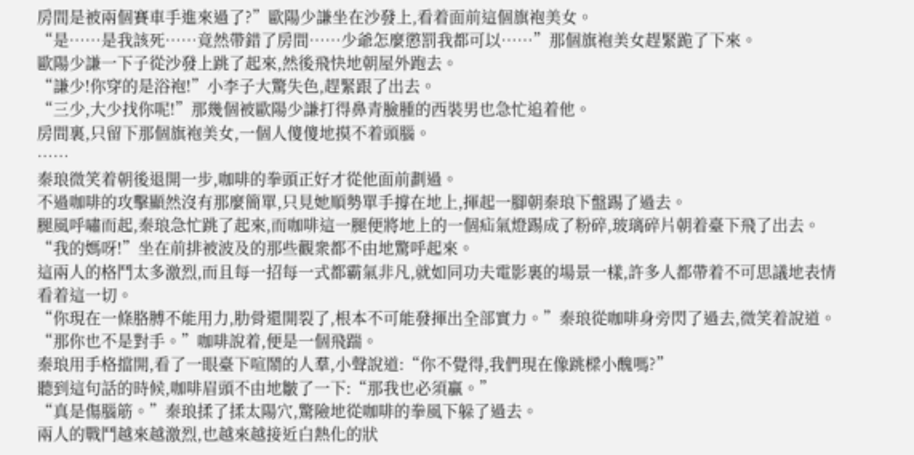房間是被兩個賽車手進來過了?”歐陽少謙坐在沙發上,看着面前這個旗袍美女。
“是……是我該死……竟然帶錯了房間……少爺怎麼懲罰我都可以……”那個旗袍美女趕緊跪了下來。
歐陽少謙一下子從沙發上跳了起來,然後飛快地朝屋外跑去。
“謙少!你穿的是浴袍!”小李子大驚失色,趕緊跟了出去。
“三少,大少找你呢!”那幾個被歐陽少謙打得鼻青臉腫的西裝男也急忙追着他。
房間裏,只留下那個旗袍美女,一個人傻傻地摸不着頭腦。
……
秦琅微笑着朝後退開一步,咖啡的拳頭正好才從他面前劃過。
不過咖啡的攻擊顯然沒有那麼簡單,只見她順勢單手撐在地上,揮起一腳朝秦琅下盤踢了過去。
腿風呼嘯而起,秦琅急忙跳了起來,而咖啡這一腿便將地上的一個疝氣燈踢成了粉碎,玻璃碎片朝着臺下飛了出去。
“我的媽呀!”坐在前排被波及的那些觀衆都不由地驚呼起來。
這兩人的格鬥太多激烈,而且每一招每一式都霸氣非凡,就如同功夫電影裏的場景一樣,許多人都帶着不可思議地表情看着這一切。
“你現在一條胳膊不能用力,肋骨還開裂了,根本不可能發揮出全部實力。”秦琅從咖啡身旁閃了過去,微笑着說道。
“那你也不是對手。”咖啡說着,便是一個飛踹。
秦琅用手格擋開,看了一眼臺下喧鬧的人羣,小聲說道:“你不覺得,我們現在像跳樑小醜嗎?”
聽到這句話的時候,咖啡眉頭不由地皺了一下:“那我也必須贏。”
“真是傷腦筋。”秦琅揉了揉太陽穴,驚險地從咖啡的拳風下躲了過去。
兩人的戰鬥越來越激烈,也越來越接近白熱化的狀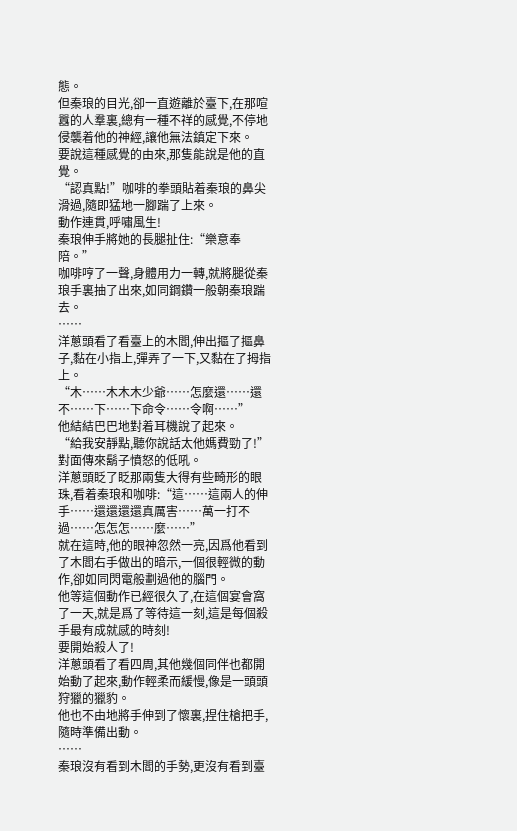態。
但秦琅的目光,卻一直遊離於臺下,在那喧囂的人羣裏,總有一種不祥的感覺,不停地侵襲着他的神經,讓他無法鎮定下來。
要說這種感覺的由來,那隻能說是他的直覺。
“認真點!”咖啡的拳頭貼着秦琅的鼻尖滑過,隨即猛地一腳踹了上來。
動作連貫,呼嘯風生!
秦琅伸手將她的長腿扯住:“樂意奉陪。”
咖啡哼了一聲,身體用力一轉,就將腿從秦琅手裏抽了出來,如同鋼鑽一般朝秦琅踹去。
……
洋蔥頭看了看臺上的木閻,伸出摳了摳鼻子,黏在小指上,彈弄了一下,又黏在了拇指上。
“木……木木木少爺……怎麼還……還不……下……下命令……令啊……”
他結結巴巴地對着耳機說了起來。
“給我安靜點,聽你說話太他媽費勁了!”對面傳來鬍子憤怒的低吼。
洋蔥頭眨了眨那兩隻大得有些畸形的眼珠,看着秦琅和咖啡:“這……這兩人的伸手……還還還還真厲害……萬一打不過……怎怎怎……麼……”
就在這時,他的眼神忽然一亮,因爲他看到了木閻右手做出的暗示,一個很輕微的動作,卻如同閃電般劃過他的腦門。
他等這個動作已經很久了,在這個宴會窩了一天,就是爲了等待這一刻,這是每個殺手最有成就感的時刻!
要開始殺人了!
洋蔥頭看了看四周,其他幾個同伴也都開始動了起來,動作輕柔而緩慢,像是一頭頭狩獵的獵豹。
他也不由地將手伸到了懷裏,捏住槍把手,隨時準備出動。
……
秦琅沒有看到木閻的手勢,更沒有看到臺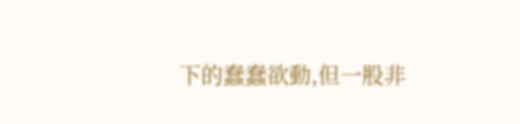下的蠢蠢欲動,但一股非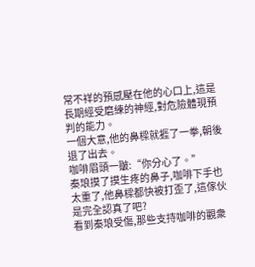常不祥的預感壓在他的心口上,這是長期經受磨練的神經,對危險體現預判的能力。
一個大意,他的鼻樑就捱了一拳,朝後退了出去。
咖啡眉頭一皺:“你分心了。”
秦琅摸了摸生疼的鼻子,咖啡下手也太重了,他鼻樑都快被打歪了,這傢伙是完全認真了吧?
看到秦琅受傷,那些支持咖啡的觀衆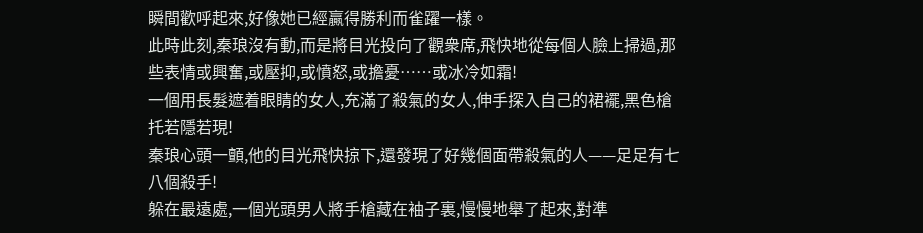瞬間歡呼起來,好像她已經贏得勝利而雀躍一樣。
此時此刻,秦琅沒有動,而是將目光投向了觀衆席,飛快地從每個人臉上掃過,那些表情或興奮,或壓抑,或憤怒,或擔憂……或冰冷如霜!
一個用長髮遮着眼睛的女人,充滿了殺氣的女人,伸手探入自己的裙襬,黑色槍托若隱若現!
秦琅心頭一顫,他的目光飛快掠下,還發現了好幾個面帶殺氣的人——足足有七八個殺手!
躲在最遠處,一個光頭男人將手槍藏在袖子裏,慢慢地舉了起來,對準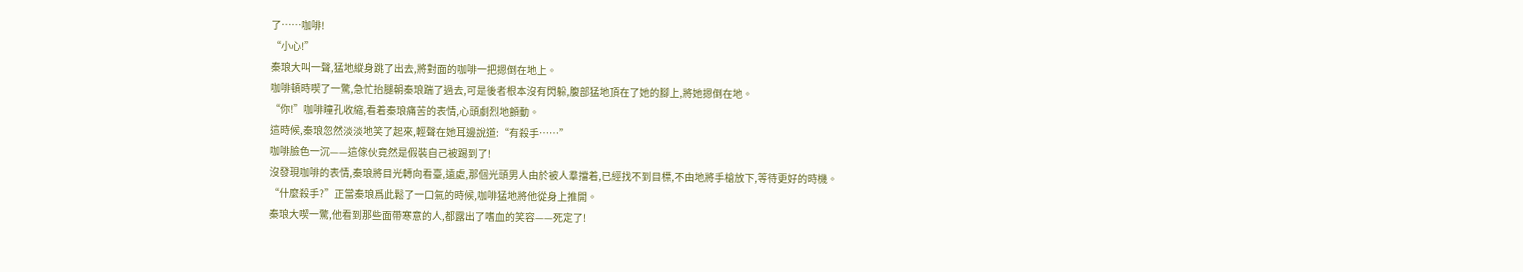了……咖啡!
“小心!”
秦琅大叫一聲,猛地縱身跳了出去,將對面的咖啡一把摁倒在地上。
咖啡頓時喫了一驚,急忙抬腿朝秦琅踹了過去,可是後者根本沒有閃躲,腹部猛地頂在了她的腳上,將她摁倒在地。
“你!”咖啡瞳孔收縮,看着秦琅痛苦的表情,心頭劇烈地顫動。
這時候,秦琅忽然淡淡地笑了起來,輕聲在她耳邊說道:“有殺手……”
咖啡臉色一沉——這傢伙竟然是假裝自己被踢到了!
沒發現咖啡的表情,秦琅將目光轉向看臺,遠處,那個光頭男人由於被人羣擋着,已經找不到目標,不由地將手槍放下,等待更好的時機。
“什麼殺手?”正當秦琅爲此鬆了一口氣的時候,咖啡猛地將他從身上推開。
秦琅大喫一驚,他看到那些面帶寒意的人,都露出了嗜血的笑容——死定了!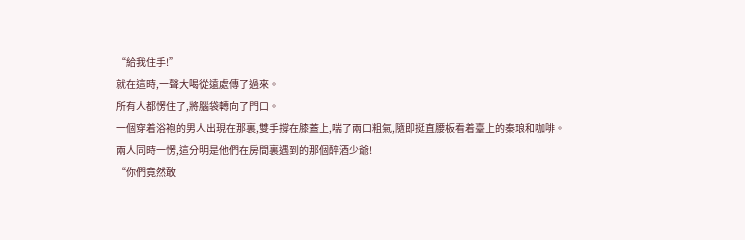“給我住手!”
就在這時,一聲大喝從遠處傳了過來。
所有人都愣住了,將腦袋轉向了門口。
一個穿着浴袍的男人出現在那裏,雙手撐在膝蓋上,喘了兩口粗氣,隨即挺直腰板看着臺上的秦琅和咖啡。
兩人同時一愣,這分明是他們在房間裏遇到的那個醉酒少爺!
“你們竟然敢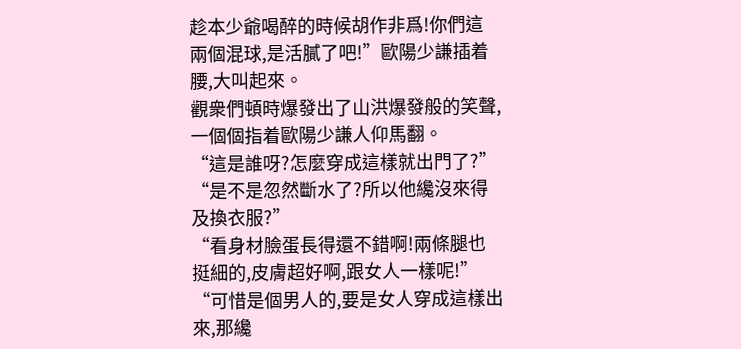趁本少爺喝醉的時候胡作非爲!你們這兩個混球,是活膩了吧!”歐陽少謙插着腰,大叫起來。
觀衆們頓時爆發出了山洪爆發般的笑聲,一個個指着歐陽少謙人仰馬翻。
“這是誰呀?怎麼穿成這樣就出門了?”
“是不是忽然斷水了?所以他纔沒來得及換衣服?”
“看身材臉蛋長得還不錯啊!兩條腿也挺細的,皮膚超好啊,跟女人一樣呢!”
“可惜是個男人的,要是女人穿成這樣出來,那纔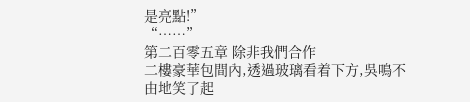是亮點!”
“……”
第二百零五章 除非我們合作
二樓豪華包間內,透過玻璃看着下方,吳鳴不由地笑了起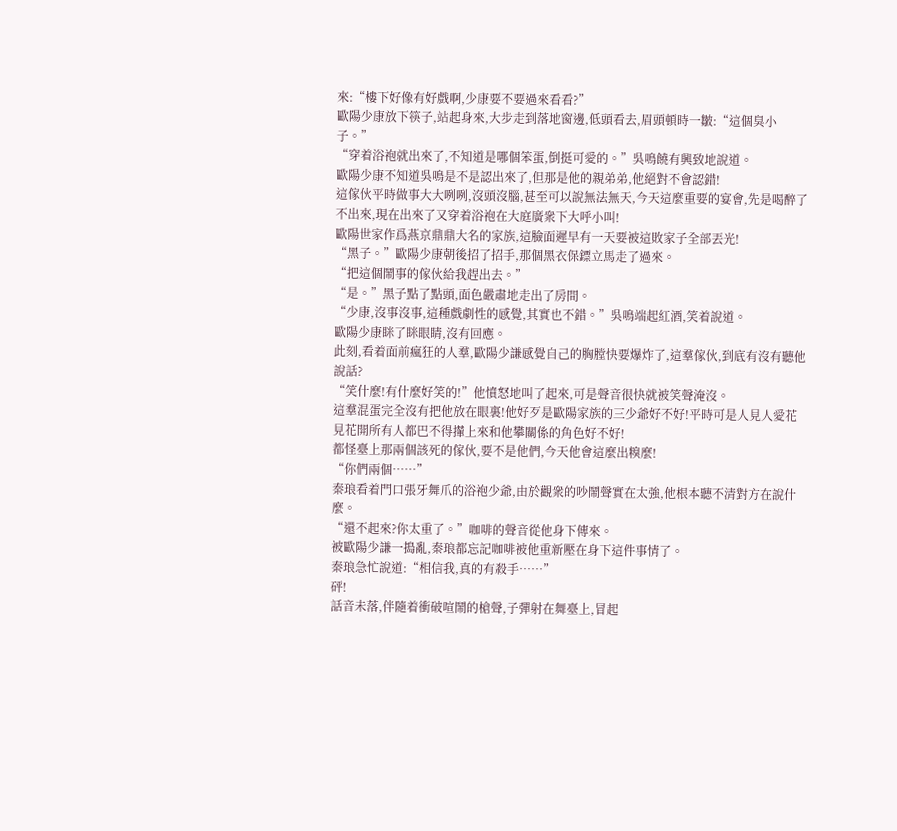來:“樓下好像有好戲啊,少康要不要過來看看?”
歐陽少康放下筷子,站起身來,大步走到落地窗邊,低頭看去,眉頭頓時一皺:“這個臭小子。”
“穿着浴袍就出來了,不知道是哪個笨蛋,倒挺可愛的。”吳鳴饒有興致地說道。
歐陽少康不知道吳鳴是不是認出來了,但那是他的親弟弟,他絕對不會認錯!
這傢伙平時做事大大咧咧,沒頭沒腦,甚至可以說無法無天,今天這麼重要的宴會,先是喝醉了不出來,現在出來了又穿着浴袍在大庭廣衆下大呼小叫!
歐陽世家作爲燕京鼎鼎大名的家族,這臉面遲早有一天要被這敗家子全部丟光!
“黑子。”歐陽少康朝後招了招手,那個黑衣保鏢立馬走了過來。
“把這個鬧事的傢伙給我趕出去。”
“是。”黑子點了點頭,面色嚴肅地走出了房間。
“少康,沒事沒事,這種戲劇性的感覺,其實也不錯。”吳鳴端起紅酒,笑着說道。
歐陽少康眯了眯眼睛,沒有回應。
此刻,看着面前瘋狂的人羣,歐陽少謙感覺自己的胸膛快要爆炸了,這羣傢伙,到底有沒有聽他說話?
“笑什麼!有什麼好笑的!”他憤怒地叫了起來,可是聲音很快就被笑聲淹沒。
這羣混蛋完全沒有把他放在眼裏!他好歹是歐陽家族的三少爺好不好!平時可是人見人愛花見花開所有人都巴不得攆上來和他攀關係的角色好不好!
都怪臺上那兩個該死的傢伙,要不是他們,今天他會這麼出糗麼!
“你們兩個……”
秦琅看着門口張牙舞爪的浴袍少爺,由於觀衆的吵鬧聲實在太強,他根本聽不清對方在說什麼。
“還不起來?你太重了。”咖啡的聲音從他身下傳來。
被歐陽少謙一搗亂,秦琅都忘記咖啡被他重新壓在身下這件事情了。
秦琅急忙說道:“相信我,真的有殺手……”
砰!
話音未落,伴隨着衝破喧鬧的槍聲,子彈射在舞臺上,冒起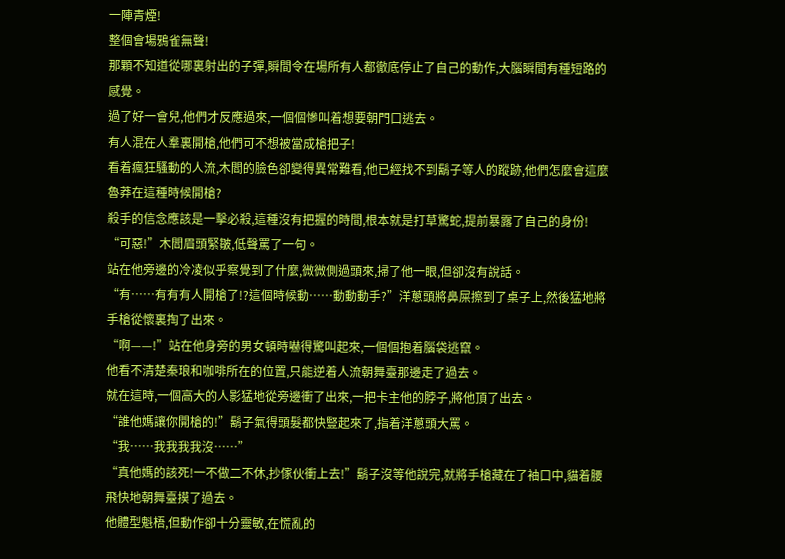一陣青煙!
整個會場鴉雀無聲!
那顆不知道從哪裏射出的子彈,瞬間令在場所有人都徹底停止了自己的動作,大腦瞬間有種短路的感覺。
過了好一會兒,他們才反應過來,一個個慘叫着想要朝門口逃去。
有人混在人羣裏開槍,他們可不想被當成槍把子!
看着瘋狂騷動的人流,木閻的臉色卻變得異常難看,他已經找不到鬍子等人的蹤跡,他們怎麼會這麼魯莽在這種時候開槍?
殺手的信念應該是一擊必殺,這種沒有把握的時間,根本就是打草驚蛇,提前暴露了自己的身份!
“可惡!”木閻眉頭緊皺,低聲罵了一句。
站在他旁邊的冷凌似乎察覺到了什麼,微微側過頭來,掃了他一眼,但卻沒有說話。
“有……有有有人開槍了!?這個時候動……動動動手?”洋蔥頭將鼻屎擦到了桌子上,然後猛地將手槍從懷裏掏了出來。
“啊——!”站在他身旁的男女頓時嚇得驚叫起來,一個個抱着腦袋逃竄。
他看不清楚秦琅和咖啡所在的位置,只能逆着人流朝舞臺那邊走了過去。
就在這時,一個高大的人影猛地從旁邊衝了出來,一把卡主他的脖子,將他頂了出去。
“誰他媽讓你開槍的!”鬍子氣得頭髮都快豎起來了,指着洋蔥頭大罵。
“我……我我我我沒……”
“真他媽的該死!一不做二不休,抄傢伙衝上去!”鬍子沒等他說完,就將手槍藏在了袖口中,貓着腰飛快地朝舞臺摸了過去。
他體型魁梧,但動作卻十分靈敏,在慌亂的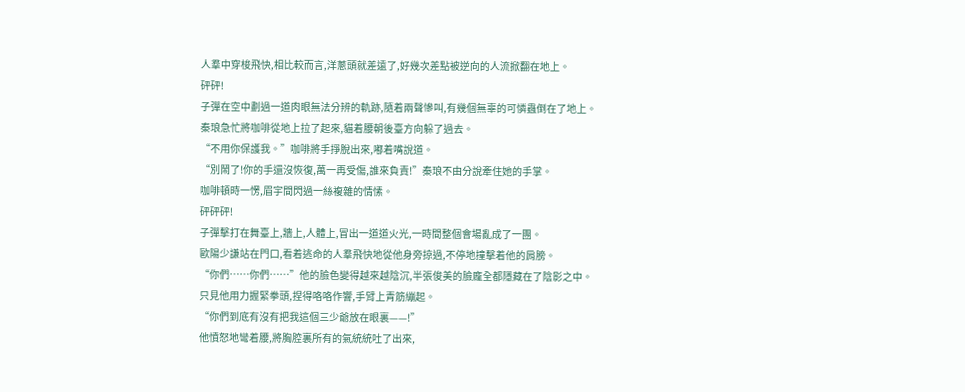人羣中穿梭飛快,相比較而言,洋蔥頭就差遠了,好幾次差點被逆向的人流掀翻在地上。
砰砰!
子彈在空中劃過一道肉眼無法分辨的軌跡,隨着兩聲慘叫,有幾個無辜的可憐蟲倒在了地上。
秦琅急忙將咖啡從地上拉了起來,貓着腰朝後臺方向躲了過去。
“不用你保護我。”咖啡將手掙脫出來,嘟着嘴說道。
“別鬧了!你的手還沒恢復,萬一再受傷,誰來負責!”秦琅不由分說牽住她的手掌。
咖啡頓時一愣,眉宇間閃過一絲複雜的情愫。
砰砰砰!
子彈擊打在舞臺上,牆上,人體上,冒出一道道火光,一時間整個會場亂成了一團。
歐陽少謙站在門口,看着逃命的人羣飛快地從他身旁掠過,不停地撞擊着他的肩膀。
“你們……你們……”他的臉色變得越來越陰沉,半張俊美的臉龐全都隱藏在了陰影之中。
只見他用力握緊拳頭,捏得咯咯作響,手臂上青筋繃起。
“你們到底有沒有把我這個三少爺放在眼裏——!”
他憤怒地彎着腰,將胸腔裏所有的氣統統吐了出來,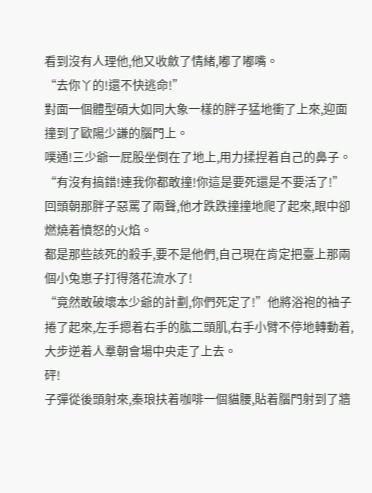看到沒有人理他,他又收斂了情緒,嘟了嘟嘴。
“去你丫的!還不快逃命!”
對面一個體型碩大如同大象一樣的胖子猛地衝了上來,迎面撞到了歐陽少謙的腦門上。
噗通!三少爺一屁股坐倒在了地上,用力揉捏着自己的鼻子。
“有沒有搞錯!連我你都敢撞!你這是要死還是不要活了!”回頭朝那胖子惡罵了兩聲,他才跌跌撞撞地爬了起來,眼中卻燃燒着憤怒的火焰。
都是那些該死的殺手,要不是他們,自己現在肯定把臺上那兩個小兔崽子打得落花流水了!
“竟然敢破壞本少爺的計劃,你們死定了!”他將浴袍的袖子捲了起來,左手摁着右手的肱二頭肌,右手小臂不停地轉動着,大步逆着人羣朝會場中央走了上去。
砰!
子彈從後頭射來,秦琅扶着咖啡一個貓腰,貼着腦門射到了牆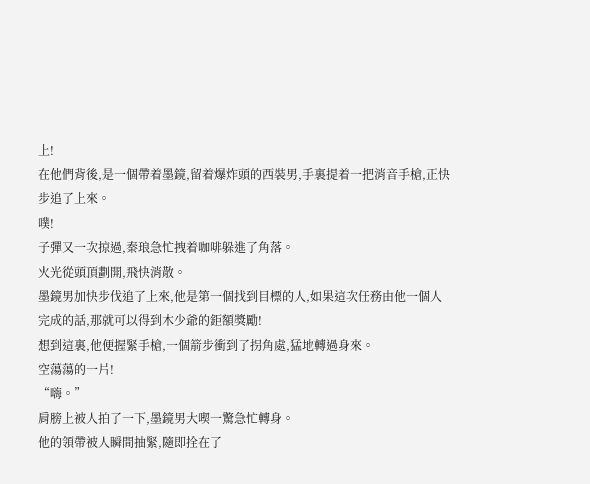上!
在他們背後,是一個帶着墨鏡,留着爆炸頭的西裝男,手裏提着一把消音手槍,正快步追了上來。
噗!
子彈又一次掠過,秦琅急忙拽着咖啡躲進了角落。
火光從頭頂劃開,飛快消散。
墨鏡男加快步伐追了上來,他是第一個找到目標的人,如果這次任務由他一個人完成的話,那就可以得到木少爺的鉅額獎勵!
想到這裏,他便握緊手槍,一個箭步衝到了拐角處,猛地轉過身來。
空蕩蕩的一片!
“嗨。”
肩膀上被人拍了一下,墨鏡男大喫一驚急忙轉身。
他的領帶被人瞬間抽緊,隨即拴在了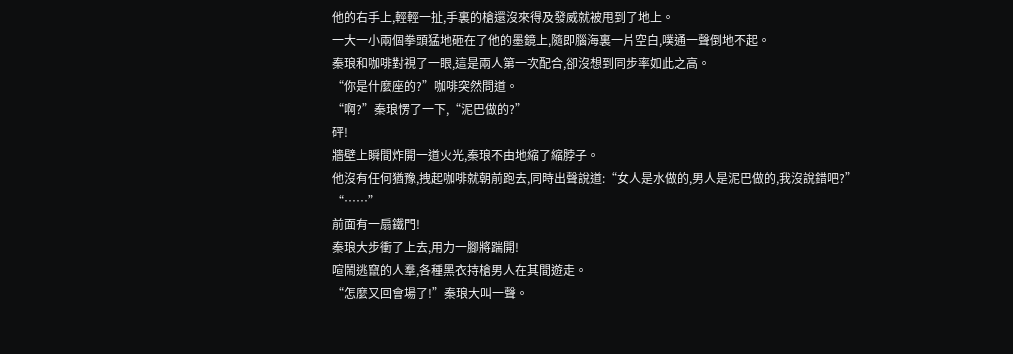他的右手上,輕輕一扯,手裏的槍還沒來得及發威就被甩到了地上。
一大一小兩個拳頭猛地砸在了他的墨鏡上,隨即腦海裏一片空白,噗通一聲倒地不起。
秦琅和咖啡對視了一眼,這是兩人第一次配合,卻沒想到同步率如此之高。
“你是什麼座的?”咖啡突然問道。
“啊?”秦琅愣了一下,“泥巴做的?”
砰!
牆壁上瞬間炸開一道火光,秦琅不由地縮了縮脖子。
他沒有任何猶豫,拽起咖啡就朝前跑去,同時出聲說道:“女人是水做的,男人是泥巴做的,我沒說錯吧?”
“……”
前面有一扇鐵門!
秦琅大步衝了上去,用力一腳將踹開!
喧鬧逃竄的人羣,各種黑衣持槍男人在其間遊走。
“怎麼又回會場了!”秦琅大叫一聲。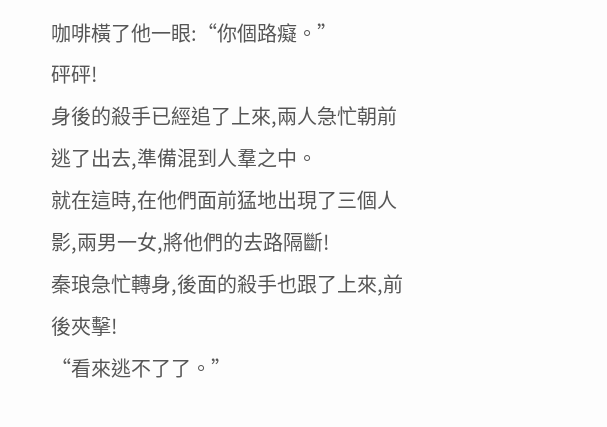咖啡橫了他一眼:“你個路癡。”
砰砰!
身後的殺手已經追了上來,兩人急忙朝前逃了出去,準備混到人羣之中。
就在這時,在他們面前猛地出現了三個人影,兩男一女,將他們的去路隔斷!
秦琅急忙轉身,後面的殺手也跟了上來,前後夾擊!
“看來逃不了了。”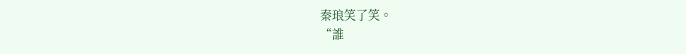秦琅笑了笑。
“誰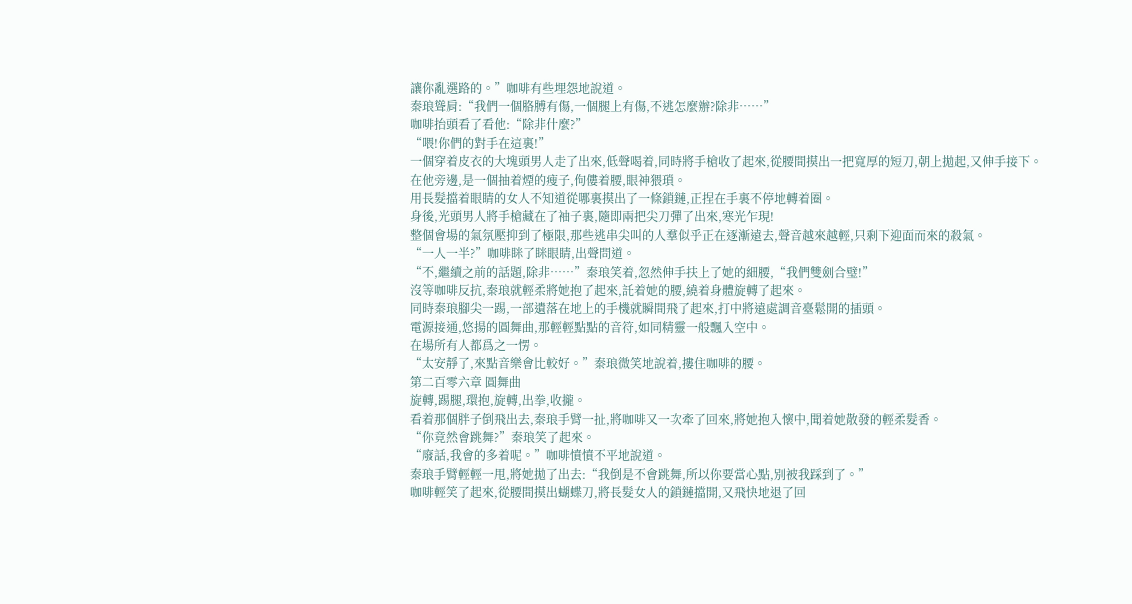讓你亂選路的。”咖啡有些埋怨地說道。
秦琅聳肩:“我們一個胳膊有傷,一個腿上有傷,不逃怎麼辦?除非……”
咖啡抬頭看了看他:“除非什麼?”
“喂!你們的對手在這裏!”
一個穿着皮衣的大塊頭男人走了出來,低聲喝着,同時將手槍收了起來,從腰間摸出一把寬厚的短刀,朝上拋起,又伸手接下。
在他旁邊,是一個抽着煙的瘦子,佝僂着腰,眼神猥瑣。
用長髮擋着眼睛的女人不知道從哪裏摸出了一條鎖鏈,正捏在手裏不停地轉着圈。
身後,光頭男人將手槍藏在了袖子裏,隨即兩把尖刀彈了出來,寒光乍現!
整個會場的氣氛壓抑到了極限,那些逃串尖叫的人羣似乎正在逐漸遠去,聲音越來越輕,只剩下迎面而來的殺氣。
“一人一半?”咖啡眯了眯眼睛,出聲問道。
“不,繼續之前的話題,除非……”秦琅笑着,忽然伸手扶上了她的細腰,“我們雙劍合璧!”
沒等咖啡反抗,秦琅就輕柔將她抱了起來,託着她的腰,繞着身體旋轉了起來。
同時秦琅腳尖一踢,一部遺落在地上的手機就瞬間飛了起來,打中將遠處調音臺鬆開的插頭。
電源接通,悠揚的圓舞曲,那輕輕點點的音符,如同精靈一般飄入空中。
在場所有人都爲之一愣。
“太安靜了,來點音樂會比較好。”秦琅微笑地說着,摟住咖啡的腰。
第二百零六章 圓舞曲
旋轉,踢腿,環抱,旋轉,出拳,收攏。
看着那個胖子倒飛出去,秦琅手臂一扯,將咖啡又一次牽了回來,將她抱入懷中,聞着她散發的輕柔髮香。
“你竟然會跳舞?”秦琅笑了起來。
“廢話,我會的多着呢。”咖啡憤憤不平地說道。
秦琅手臂輕輕一甩,將她拋了出去:“我倒是不會跳舞,所以你要當心點,別被我踩到了。”
咖啡輕笑了起來,從腰間摸出蝴蝶刀,將長髮女人的鎖鏈擋開,又飛快地退了回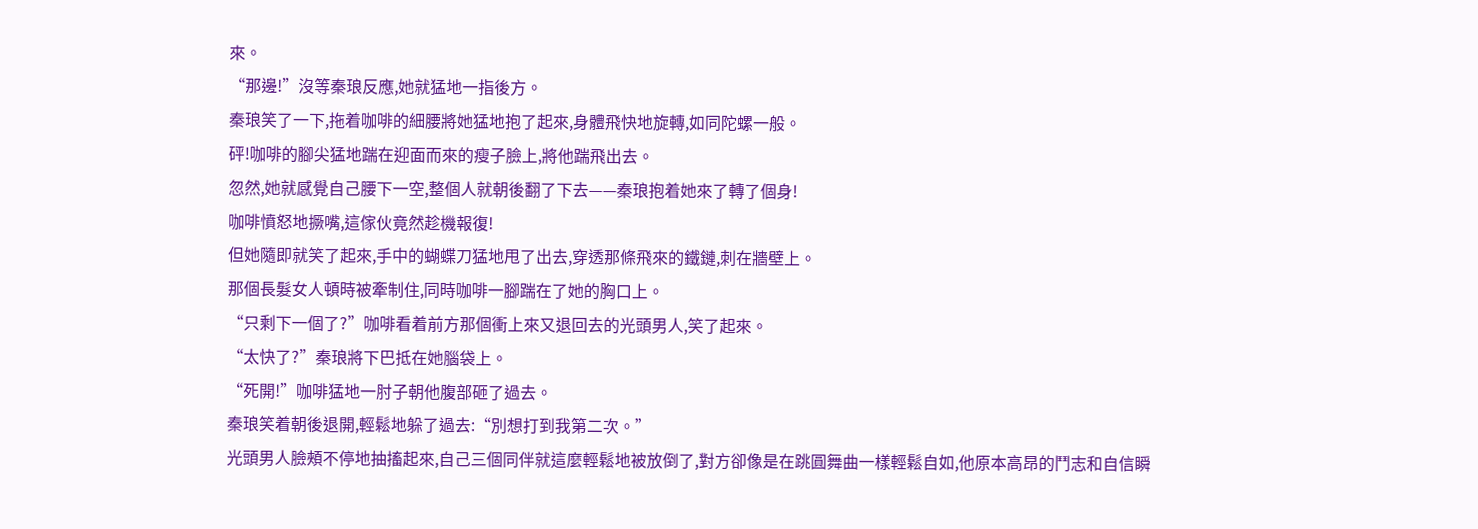來。
“那邊!”沒等秦琅反應,她就猛地一指後方。
秦琅笑了一下,拖着咖啡的細腰將她猛地抱了起來,身體飛快地旋轉,如同陀螺一般。
砰!咖啡的腳尖猛地踹在迎面而來的瘦子臉上,將他踹飛出去。
忽然,她就感覺自己腰下一空,整個人就朝後翻了下去——秦琅抱着她來了轉了個身!
咖啡憤怒地撅嘴,這傢伙竟然趁機報復!
但她隨即就笑了起來,手中的蝴蝶刀猛地甩了出去,穿透那條飛來的鐵鏈,刺在牆壁上。
那個長髮女人頓時被牽制住,同時咖啡一腳踹在了她的胸口上。
“只剩下一個了?”咖啡看着前方那個衝上來又退回去的光頭男人,笑了起來。
“太快了?”秦琅將下巴抵在她腦袋上。
“死開!”咖啡猛地一肘子朝他腹部砸了過去。
秦琅笑着朝後退開,輕鬆地躲了過去:“別想打到我第二次。”
光頭男人臉頰不停地抽搐起來,自己三個同伴就這麼輕鬆地被放倒了,對方卻像是在跳圓舞曲一樣輕鬆自如,他原本高昂的鬥志和自信瞬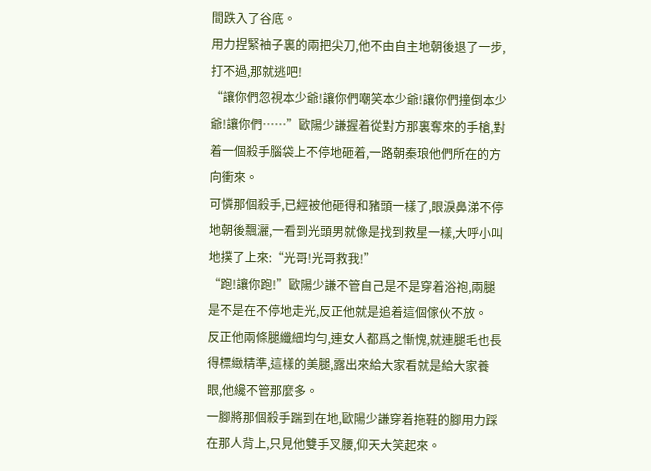間跌入了谷底。
用力捏緊袖子裏的兩把尖刀,他不由自主地朝後退了一步,打不過,那就逃吧!
“讓你們忽視本少爺!讓你們嘲笑本少爺!讓你們撞倒本少爺!讓你們……”歐陽少謙握着從對方那裏奪來的手槍,對着一個殺手腦袋上不停地砸着,一路朝秦琅他們所在的方向衝來。
可憐那個殺手,已經被他砸得和豬頭一樣了,眼淚鼻涕不停地朝後飄灑,一看到光頭男就像是找到救星一樣,大呼小叫地撲了上來:“光哥!光哥救我!”
“跑!讓你跑!”歐陽少謙不管自己是不是穿着浴袍,兩腿是不是在不停地走光,反正他就是追着這個傢伙不放。
反正他兩條腿纖細均勻,連女人都爲之慚愧,就連腿毛也長得標緻精準,這樣的美腿,露出來給大家看就是給大家養眼,他纔不管那麼多。
一腳將那個殺手踹到在地,歐陽少謙穿着拖鞋的腳用力踩在那人背上,只見他雙手叉腰,仰天大笑起來。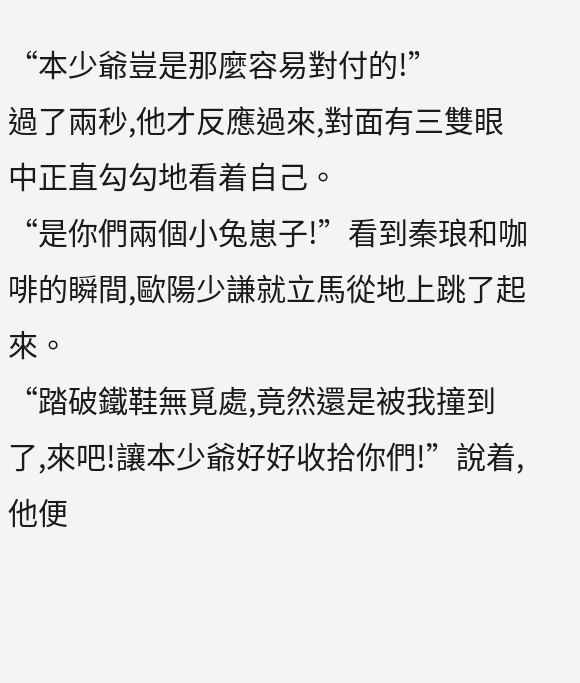“本少爺豈是那麼容易對付的!”
過了兩秒,他才反應過來,對面有三雙眼中正直勾勾地看着自己。
“是你們兩個小兔崽子!”看到秦琅和咖啡的瞬間,歐陽少謙就立馬從地上跳了起來。
“踏破鐵鞋無覓處,竟然還是被我撞到了,來吧!讓本少爺好好收拾你們!”說着,他便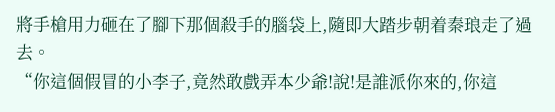將手槍用力砸在了腳下那個殺手的腦袋上,隨即大踏步朝着秦琅走了過去。
“你這個假冒的小李子,竟然敢戲弄本少爺!說!是誰派你來的,你這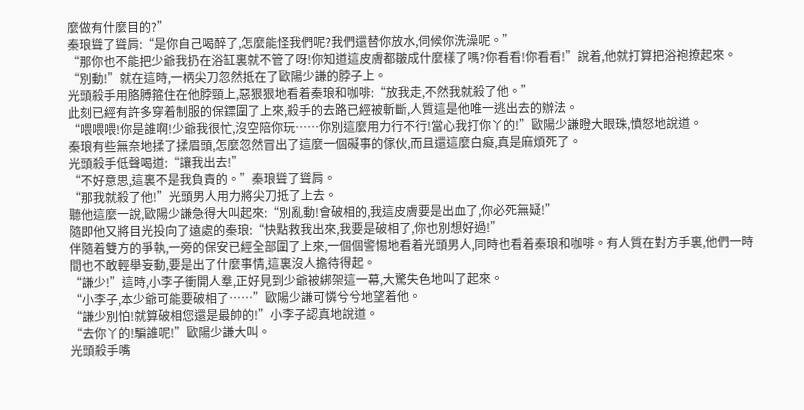麼做有什麼目的?”
秦琅聳了聳肩:“是你自己喝醉了,怎麼能怪我們呢?我們還替你放水,伺候你洗澡呢。”
“那你也不能把少爺我扔在浴缸裏就不管了呀!你知道這皮膚都皺成什麼樣了嗎?你看看!你看看!”說着,他就打算把浴袍撩起來。
“別動!”就在這時,一柄尖刀忽然抵在了歐陽少謙的脖子上。
光頭殺手用胳膊箍住在他脖頸上,惡狠狠地看着秦琅和咖啡:“放我走,不然我就殺了他。”
此刻已經有許多穿着制服的保鏢圍了上來,殺手的去路已經被斬斷,人質這是他唯一逃出去的辦法。
“喂喂喂!你是誰啊!少爺我很忙,沒空陪你玩……你別這麼用力行不行!當心我打你丫的!”歐陽少謙瞪大眼珠,憤怒地說道。
秦琅有些無奈地揉了揉眉頭,怎麼忽然冒出了這麼一個礙事的傢伙,而且還這麼白癡,真是麻煩死了。
光頭殺手低聲喝道:“讓我出去!”
“不好意思,這裏不是我負責的。”秦琅聳了聳肩。
“那我就殺了他!”光頭男人用力將尖刀抵了上去。
聽他這麼一說,歐陽少謙急得大叫起來:“別亂動!會破相的,我這皮膚要是出血了,你必死無疑!”
隨即他又將目光投向了遠處的秦琅:“快點救我出來,我要是破相了,你也別想好過!”
伴隨着雙方的爭執,一旁的保安已經全部圍了上來,一個個警惕地看着光頭男人,同時也看着秦琅和咖啡。有人質在對方手裏,他們一時間也不敢輕舉妄動,要是出了什麼事情,這裏沒人擔待得起。
“謙少!”這時,小李子衝開人羣,正好見到少爺被綁架這一幕,大驚失色地叫了起來。
“小李子,本少爺可能要破相了……”歐陽少謙可憐兮兮地望着他。
“謙少別怕!就算破相您還是最帥的!”小李子認真地說道。
“去你丫的!騙誰呢!”歐陽少謙大叫。
光頭殺手嘴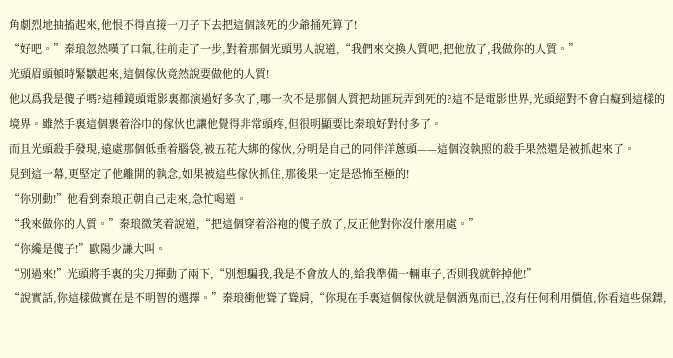角劇烈地抽搐起來,他恨不得直接一刀子下去把這個該死的少爺捅死算了!
“好吧。”秦琅忽然嘆了口氣,往前走了一步,對着那個光頭男人說道,“我們來交換人質吧,把他放了,我做你的人質。”
光頭眉頭頓時緊皺起來,這個傢伙竟然說要做他的人質!
他以爲我是傻子嗎?這種鏡頭電影裏都演過好多次了,哪一次不是那個人質把劫匪玩弄到死的?這不是電影世界,光頭絕對不會白癡到這樣的境界。雖然手裏這個裹着浴巾的傢伙也讓他覺得非常頭疼,但很明顯要比秦琅好對付多了。
而且光頭殺手發現,遠處那個低垂着腦袋,被五花大綁的傢伙,分明是自己的同伴洋蔥頭——這個沒執照的殺手果然還是被抓起來了。
見到這一幕,更堅定了他離開的執念,如果被這些傢伙抓住,那後果一定是恐怖至極的!
“你別動!”他看到秦琅正朝自己走來,急忙喝道。
“我來做你的人質。”秦琅微笑着說道,“把這個穿着浴袍的傻子放了,反正他對你沒什麼用處。”
“你纔是傻子!”歐陽少謙大叫。
“別過來!”光頭將手裏的尖刀揮動了兩下,“別想騙我,我是不會放人的,給我準備一輛車子,否則我就幹掉他!”
“說實話,你這樣做實在是不明智的選擇。”秦琅衝他聳了聳肩,“你現在手裏這個傢伙就是個酒鬼而已,沒有任何利用價值,你看這些保鏢,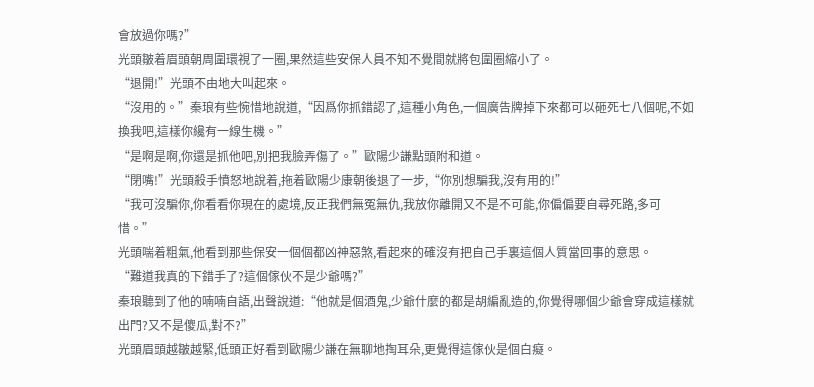會放過你嗎?”
光頭皺着眉頭朝周圍環視了一圈,果然這些安保人員不知不覺間就將包圍圈縮小了。
“退開!”光頭不由地大叫起來。
“沒用的。”秦琅有些惋惜地說道,“因爲你抓錯認了,這種小角色,一個廣告牌掉下來都可以砸死七八個呢,不如換我吧,這樣你纔有一線生機。”
“是啊是啊,你還是抓他吧,別把我臉弄傷了。”歐陽少謙點頭附和道。
“閉嘴!”光頭殺手憤怒地說着,拖着歐陽少康朝後退了一步,“你別想騙我,沒有用的!”
“我可沒騙你,你看看你現在的處境,反正我們無冤無仇,我放你離開又不是不可能,你偏偏要自尋死路,多可惜。”
光頭喘着粗氣,他看到那些保安一個個都凶神惡煞,看起來的確沒有把自己手裏這個人質當回事的意思。
“難道我真的下錯手了?這個傢伙不是少爺嗎?”
秦琅聽到了他的喃喃自語,出聲說道:“他就是個酒鬼,少爺什麼的都是胡編亂造的,你覺得哪個少爺會穿成這樣就出門?又不是傻瓜,對不?”
光頭眉頭越皺越緊,低頭正好看到歐陽少謙在無聊地掏耳朵,更覺得這傢伙是個白癡。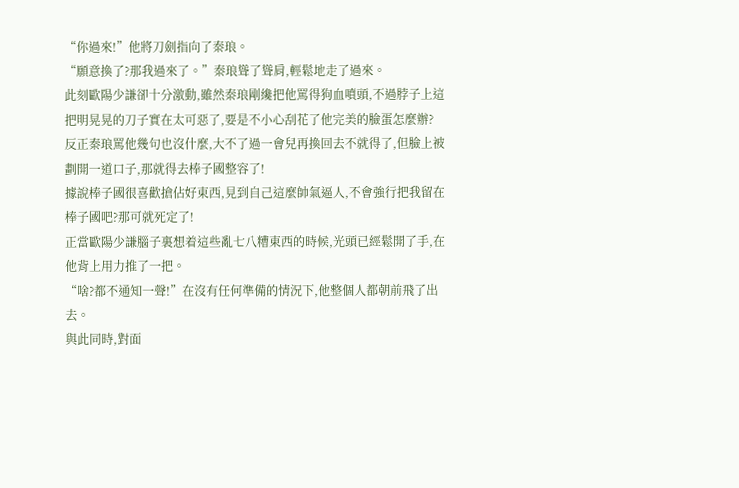“你過來!”他將刀劍指向了秦琅。
“願意換了?那我過來了。”秦琅聳了聳肩,輕鬆地走了過來。
此刻歐陽少謙卻十分激動,雖然秦琅剛纔把他罵得狗血噴頭,不過脖子上這把明晃晃的刀子實在太可惡了,要是不小心刮花了他完美的臉蛋怎麼辦?
反正秦琅罵他幾句也沒什麼,大不了過一會兒再換回去不就得了,但臉上被劃開一道口子,那就得去棒子國整容了!
據說棒子國很喜歡搶佔好東西,見到自己這麼帥氣逼人,不會強行把我留在棒子國吧?那可就死定了!
正當歐陽少謙腦子裏想着這些亂七八糟東西的時候,光頭已經鬆開了手,在他背上用力推了一把。
“啥?都不通知一聲!”在沒有任何準備的情況下,他整個人都朝前飛了出去。
與此同時,對面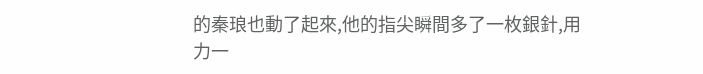的秦琅也動了起來,他的指尖瞬間多了一枚銀針,用力一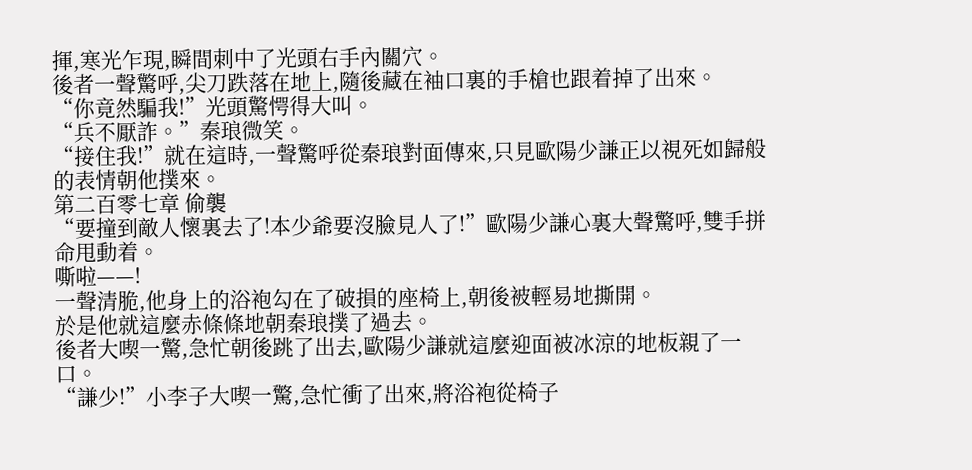揮,寒光乍現,瞬間刺中了光頭右手內關穴。
後者一聲驚呼,尖刀跌落在地上,隨後藏在袖口裏的手槍也跟着掉了出來。
“你竟然騙我!”光頭驚愕得大叫。
“兵不厭詐。”秦琅微笑。
“接住我!”就在這時,一聲驚呼從秦琅對面傳來,只見歐陽少謙正以視死如歸般的表情朝他撲來。
第二百零七章 偷襲
“要撞到敵人懷裏去了!本少爺要沒臉見人了!”歐陽少謙心裏大聲驚呼,雙手拼命甩動着。
嘶啦——!
一聲清脆,他身上的浴袍勾在了破損的座椅上,朝後被輕易地撕開。
於是他就這麼赤條條地朝秦琅撲了過去。
後者大喫一驚,急忙朝後跳了出去,歐陽少謙就這麼迎面被冰涼的地板親了一口。
“謙少!”小李子大喫一驚,急忙衝了出來,將浴袍從椅子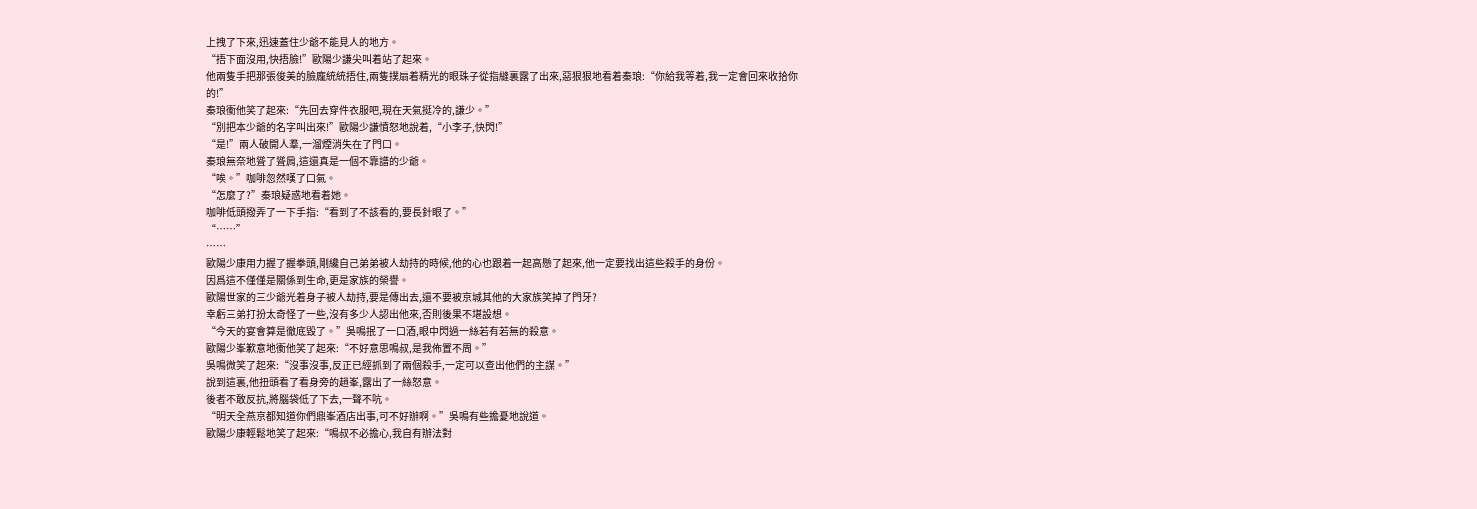上拽了下來,迅速蓋住少爺不能見人的地方。
“捂下面沒用,快捂臉!”歐陽少謙尖叫着站了起來。
他兩隻手把那張俊美的臉龐統統捂住,兩隻撲扇着精光的眼珠子從指縫裏露了出來,惡狠狠地看着秦琅:“你給我等着,我一定會回來收拾你的!”
秦琅衝他笑了起來:“先回去穿件衣服吧,現在天氣挺冷的,謙少。”
“別把本少爺的名字叫出來!”歐陽少謙憤怒地說着,“小李子,快閃!”
“是!”兩人破開人羣,一溜煙消失在了門口。
秦琅無奈地聳了聳肩,這還真是一個不靠譜的少爺。
“唉。”咖啡忽然嘆了口氣。
“怎麼了?”秦琅疑惑地看着她。
咖啡低頭撥弄了一下手指:“看到了不該看的,要長針眼了。”
“……”
……
歐陽少康用力握了握拳頭,剛纔自己弟弟被人劫持的時候,他的心也跟着一起高懸了起來,他一定要找出這些殺手的身份。
因爲這不僅僅是關係到生命,更是家族的榮譽。
歐陽世家的三少爺光着身子被人劫持,要是傳出去,還不要被京城其他的大家族笑掉了門牙?
幸虧三弟打扮太奇怪了一些,沒有多少人認出他來,否則後果不堪設想。
“今天的宴會算是徹底毀了。”吳鳴抿了一口酒,眼中閃過一絲若有若無的殺意。
歐陽少峯歉意地衝他笑了起來:“不好意思鳴叔,是我佈置不周。”
吳鳴微笑了起來:“沒事沒事,反正已經抓到了兩個殺手,一定可以查出他們的主謀。”
說到這裏,他扭頭看了看身旁的趙峯,露出了一絲怒意。
後者不敢反抗,將腦袋低了下去,一聲不吭。
“明天全燕京都知道你們鼎峯酒店出事,可不好辦啊。”吳鳴有些擔憂地說道。
歐陽少康輕鬆地笑了起來:“鳴叔不必擔心,我自有辦法對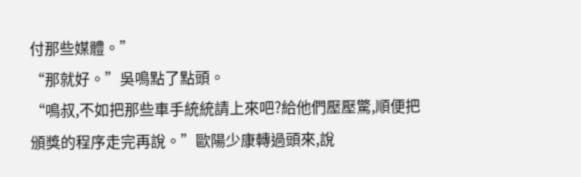付那些媒體。”
“那就好。”吳鳴點了點頭。
“鳴叔,不如把那些車手統統請上來吧?給他們壓壓驚,順便把頒獎的程序走完再說。”歐陽少康轉過頭來,說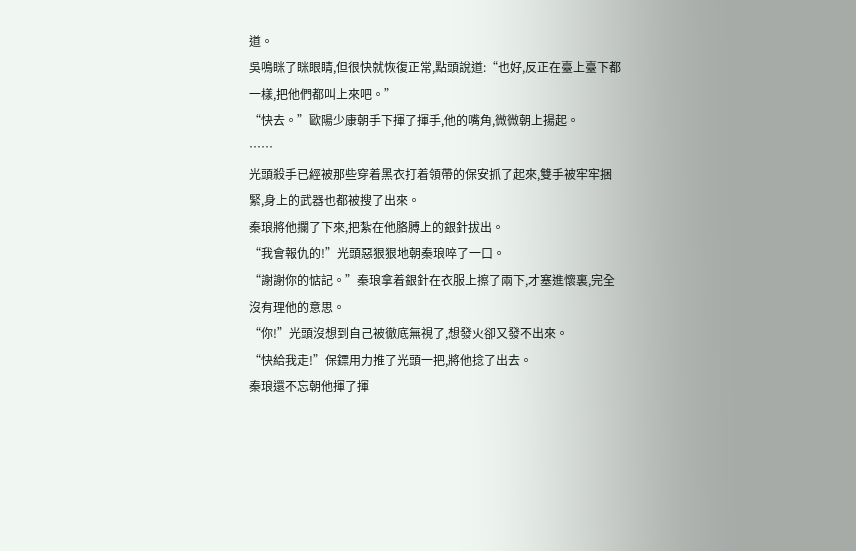道。
吳鳴眯了眯眼睛,但很快就恢復正常,點頭說道:“也好,反正在臺上臺下都一樣,把他們都叫上來吧。”
“快去。”歐陽少康朝手下揮了揮手,他的嘴角,微微朝上揚起。
……
光頭殺手已經被那些穿着黑衣打着領帶的保安抓了起來,雙手被牢牢捆緊,身上的武器也都被搜了出來。
秦琅將他攔了下來,把紮在他胳膊上的銀針拔出。
“我會報仇的!”光頭惡狠狠地朝秦琅啐了一口。
“謝謝你的惦記。”秦琅拿着銀針在衣服上擦了兩下,才塞進懷裏,完全沒有理他的意思。
“你!”光頭沒想到自己被徹底無視了,想發火卻又發不出來。
“快給我走!”保鏢用力推了光頭一把,將他捻了出去。
秦琅還不忘朝他揮了揮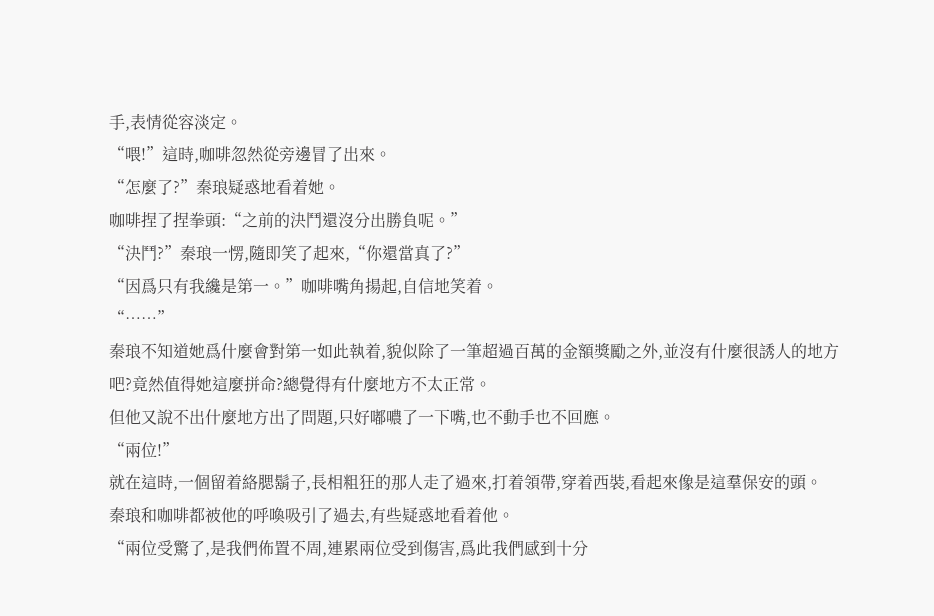手,表情從容淡定。
“喂!”這時,咖啡忽然從旁邊冒了出來。
“怎麼了?”秦琅疑惑地看着她。
咖啡捏了捏拳頭:“之前的決鬥還沒分出勝負呢。”
“決鬥?”秦琅一愣,隨即笑了起來,“你還當真了?”
“因爲只有我纔是第一。”咖啡嘴角揚起,自信地笑着。
“……”
秦琅不知道她爲什麼會對第一如此執着,貌似除了一筆超過百萬的金額獎勵之外,並沒有什麼很誘人的地方吧?竟然值得她這麼拼命?總覺得有什麼地方不太正常。
但他又說不出什麼地方出了問題,只好嘟噥了一下嘴,也不動手也不回應。
“兩位!”
就在這時,一個留着絡腮鬍子,長相粗狂的那人走了過來,打着領帶,穿着西裝,看起來像是這羣保安的頭。
秦琅和咖啡都被他的呼喚吸引了過去,有些疑惑地看着他。
“兩位受驚了,是我們佈置不周,連累兩位受到傷害,爲此我們感到十分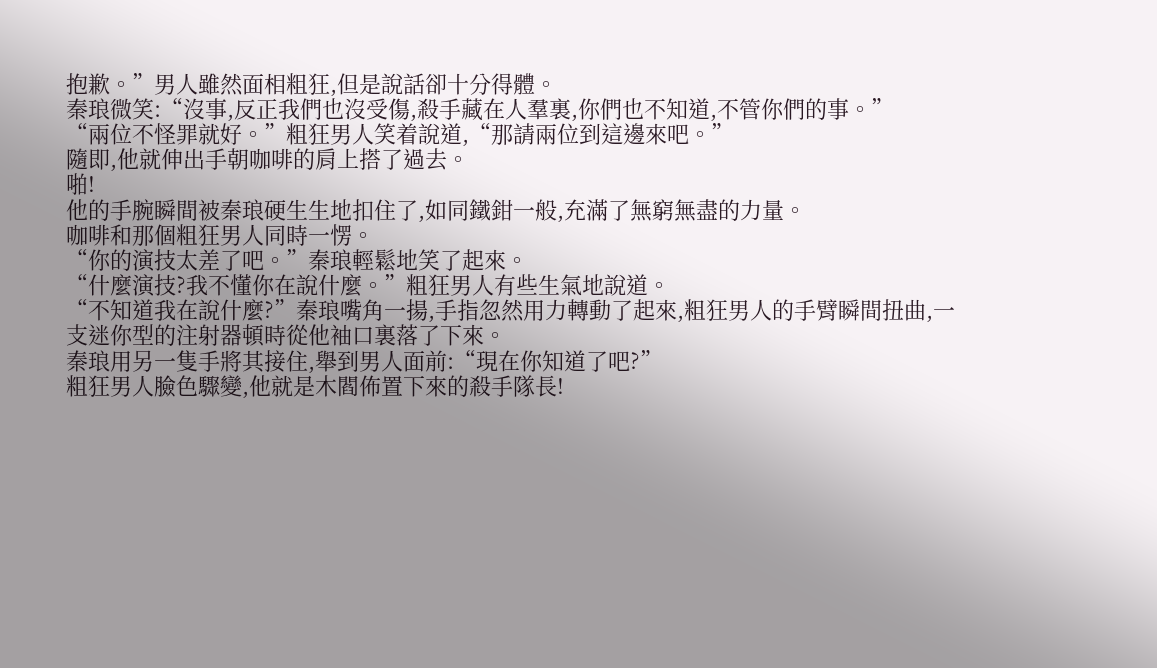抱歉。”男人雖然面相粗狂,但是說話卻十分得體。
秦琅微笑:“沒事,反正我們也沒受傷,殺手藏在人羣裏,你們也不知道,不管你們的事。”
“兩位不怪罪就好。”粗狂男人笑着說道,“那請兩位到這邊來吧。”
隨即,他就伸出手朝咖啡的肩上搭了過去。
啪!
他的手腕瞬間被秦琅硬生生地扣住了,如同鐵鉗一般,充滿了無窮無盡的力量。
咖啡和那個粗狂男人同時一愣。
“你的演技太差了吧。”秦琅輕鬆地笑了起來。
“什麼演技?我不懂你在說什麼。”粗狂男人有些生氣地說道。
“不知道我在說什麼?”秦琅嘴角一揚,手指忽然用力轉動了起來,粗狂男人的手臂瞬間扭曲,一支迷你型的注射器頓時從他袖口裏落了下來。
秦琅用另一隻手將其接住,舉到男人面前:“現在你知道了吧?”
粗狂男人臉色驟變,他就是木閻佈置下來的殺手隊長!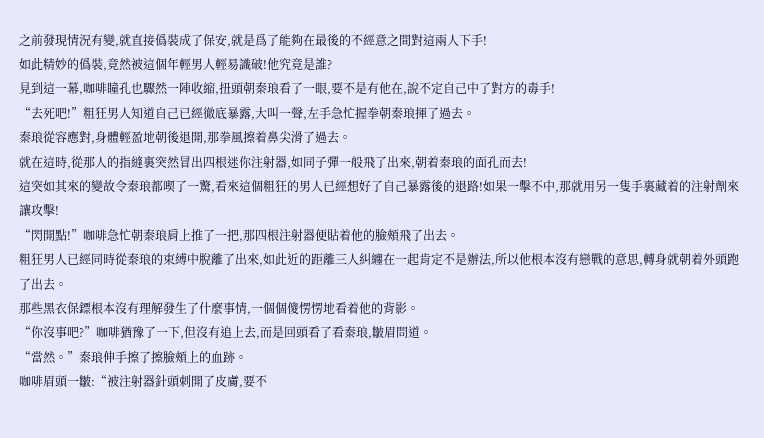之前發現情況有變,就直接僞裝成了保安,就是爲了能夠在最後的不經意之間對這兩人下手!
如此精妙的僞裝,竟然被這個年輕男人輕易識破!他究竟是誰?
見到這一幕,咖啡瞳孔也驟然一陣收縮,扭頭朝秦琅看了一眼,要不是有他在,說不定自己中了對方的毒手!
“去死吧!”粗狂男人知道自己已經徹底暴露,大叫一聲,左手急忙握拳朝秦琅揮了過去。
秦琅從容應對,身體輕盈地朝後退開,那拳風擦着鼻尖滑了過去。
就在這時,從那人的指縫裏突然冒出四根迷你注射器,如同子彈一般飛了出來,朝着秦琅的面孔而去!
這突如其來的變故令秦琅都喫了一驚,看來這個粗狂的男人已經想好了自己暴露後的退路!如果一擊不中,那就用另一隻手裏藏着的注射劑來讓攻擊!
“閃開點!”咖啡急忙朝秦琅肩上推了一把,那四根注射器便貼着他的臉頰飛了出去。
粗狂男人已經同時從秦琅的束縛中脫離了出來,如此近的距離三人糾纏在一起肯定不是辦法,所以他根本沒有戀戰的意思,轉身就朝着外頭跑了出去。
那些黑衣保鏢根本沒有理解發生了什麼事情,一個個傻愣愣地看着他的背影。
“你沒事吧?”咖啡猶豫了一下,但沒有追上去,而是回頭看了看秦琅,皺眉問道。
“當然。”秦琅伸手擦了擦臉頰上的血跡。
咖啡眉頭一皺:“被注射器針頭刺開了皮膚,要不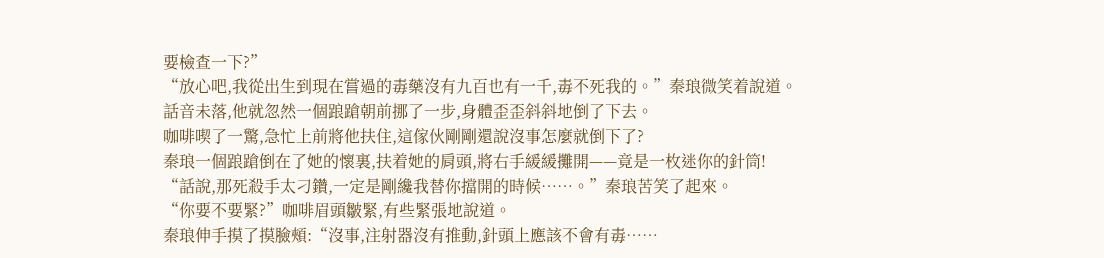要檢查一下?”
“放心吧,我從出生到現在嘗過的毒藥沒有九百也有一千,毒不死我的。”秦琅微笑着說道。
話音未落,他就忽然一個踉蹌朝前挪了一步,身體歪歪斜斜地倒了下去。
咖啡喫了一驚,急忙上前將他扶住,這傢伙剛剛還說沒事怎麼就倒下了?
秦琅一個踉蹌倒在了她的懷裏,扶着她的肩頭,將右手緩緩攤開——竟是一枚迷你的針筒!
“話說,那死殺手太刁鑽,一定是剛纔我替你擋開的時候……。”秦琅苦笑了起來。
“你要不要緊?”咖啡眉頭皺緊,有些緊張地說道。
秦琅伸手摸了摸臉頰:“沒事,注射器沒有推動,針頭上應該不會有毒……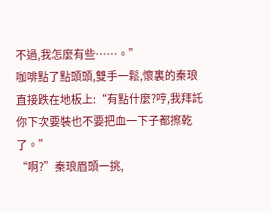不過,我怎麼有些……。”
咖啡點了點頭頭,雙手一鬆,懷裏的秦琅直接跌在地板上:“有點什麼?哼,我拜託你下次要裝也不要把血一下子都擦乾了。”
“啊?”秦琅眉頭一挑,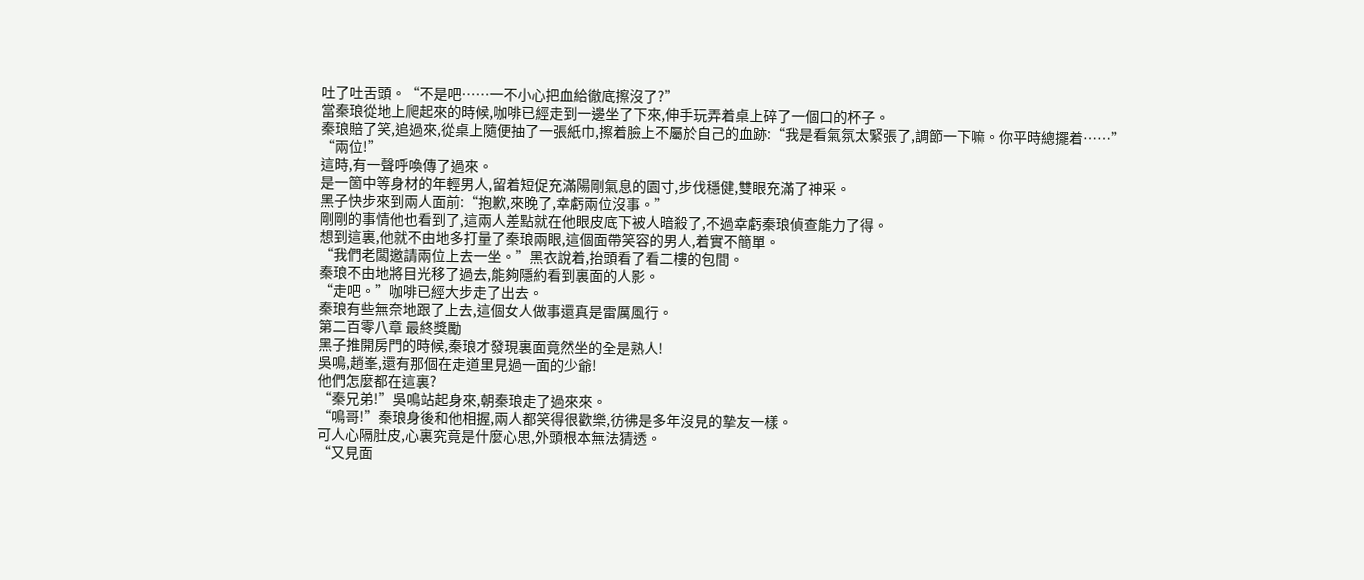吐了吐舌頭。“不是吧……一不小心把血給徹底擦沒了?”
當秦琅從地上爬起來的時候,咖啡已經走到一邊坐了下來,伸手玩弄着桌上碎了一個口的杯子。
秦琅賠了笑,追過來,從桌上隨便抽了一張紙巾,擦着臉上不屬於自己的血跡:“我是看氣氛太緊張了,調節一下嘛。你平時總擺着……”
“兩位!”
這時,有一聲呼喚傳了過來。
是一箇中等身材的年輕男人,留着短促充滿陽剛氣息的園寸,步伐穩健,雙眼充滿了神采。
黑子快步來到兩人面前:“抱歉,來晚了,幸虧兩位沒事。”
剛剛的事情他也看到了,這兩人差點就在他眼皮底下被人暗殺了,不過幸虧秦琅偵查能力了得。
想到這裏,他就不由地多打量了秦琅兩眼,這個面帶笑容的男人,着實不簡單。
“我們老闆邀請兩位上去一坐。”黑衣說着,抬頭看了看二樓的包間。
秦琅不由地將目光移了過去,能夠隱約看到裏面的人影。
“走吧。”咖啡已經大步走了出去。
秦琅有些無奈地跟了上去,這個女人做事還真是雷厲風行。
第二百零八章 最終獎勵
黑子推開房門的時候,秦琅才發現裏面竟然坐的全是熟人!
吳鳴,趙峯,還有那個在走道里見過一面的少爺!
他們怎麼都在這裏?
“秦兄弟!”吳鳴站起身來,朝秦琅走了過來來。
“鳴哥!”秦琅身後和他相握,兩人都笑得很歡樂,彷彿是多年沒見的摯友一樣。
可人心隔肚皮,心裏究竟是什麼心思,外頭根本無法猜透。
“又見面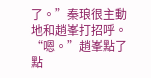了。”秦琅很主動地和趙峯打招呼。
“嗯。”趙峯點了點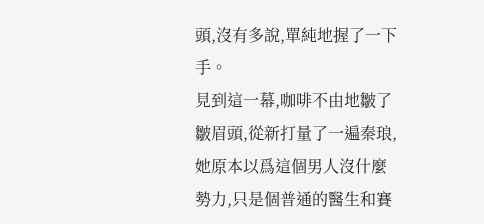頭,沒有多說,單純地握了一下手。
見到這一幕,咖啡不由地皺了皺眉頭,從新打量了一遍秦琅,她原本以爲這個男人沒什麼勢力,只是個普通的醫生和賽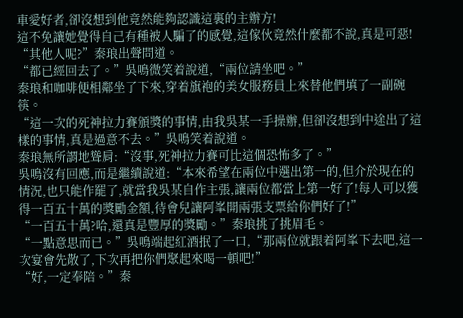車愛好者,卻沒想到他竟然能夠認識這裏的主辦方!
這不免讓她覺得自己有種被人騙了的感覺,這傢伙竟然什麼都不說,真是可惡!
“其他人呢?”秦琅出聲問道。
“都已經回去了。”吳鳴微笑着說道,“兩位請坐吧。”
秦琅和咖啡便相鄰坐了下來,穿着旗袍的美女服務員上來替他們填了一副碗筷。
“這一次的死神拉力賽頒獎的事情,由我吳某一手操辦,但卻沒想到中途出了這樣的事情,真是過意不去。”吳鳴笑着說道。
秦琅無所謂地聳肩:“沒事,死神拉力賽可比這個恐怖多了。”
吳鳴沒有回應,而是繼續說道:“本來希望在兩位中選出第一的,但介於現在的情況,也只能作罷了,就當我吳某自作主張,讓兩位都當上第一好了!每人可以獲得一百五十萬的獎勵金額,待會兒讓阿峯開兩張支票給你們好了!”
“一百五十萬?哈,還真是豐厚的獎勵。”秦琅挑了挑眉毛。
“一點意思而已。”吳鳴端起紅酒抿了一口,“那兩位就跟着阿峯下去吧,這一次宴會先散了,下次再把你們聚起來喝一頓吧!”
“好,一定奉陪。”秦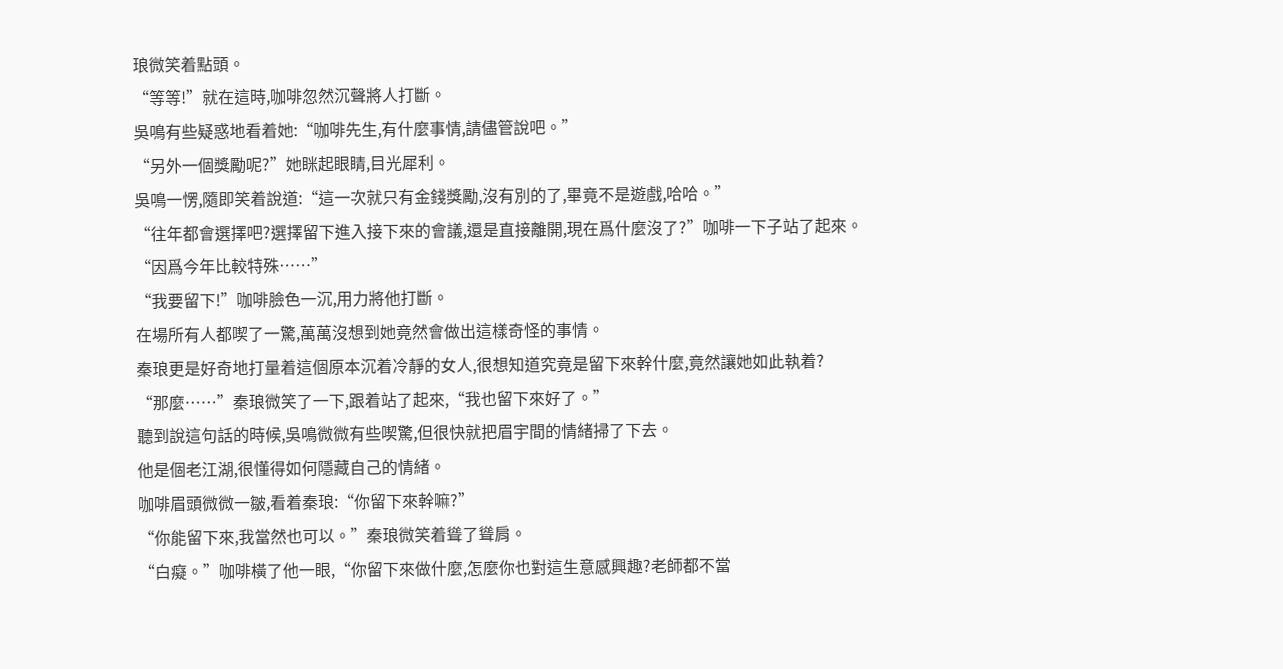琅微笑着點頭。
“等等!”就在這時,咖啡忽然沉聲將人打斷。
吳鳴有些疑惑地看着她:“咖啡先生,有什麼事情,請儘管說吧。”
“另外一個獎勵呢?”她眯起眼睛,目光犀利。
吳鳴一愣,隨即笑着說道:“這一次就只有金錢獎勵,沒有別的了,畢竟不是遊戲,哈哈。”
“往年都會選擇吧?選擇留下進入接下來的會議,還是直接離開,現在爲什麼沒了?”咖啡一下子站了起來。
“因爲今年比較特殊……”
“我要留下!”咖啡臉色一沉,用力將他打斷。
在場所有人都喫了一驚,萬萬沒想到她竟然會做出這樣奇怪的事情。
秦琅更是好奇地打量着這個原本沉着冷靜的女人,很想知道究竟是留下來幹什麼,竟然讓她如此執着?
“那麼……”秦琅微笑了一下,跟着站了起來,“我也留下來好了。”
聽到說這句話的時候,吳鳴微微有些喫驚,但很快就把眉宇間的情緒掃了下去。
他是個老江湖,很懂得如何隱藏自己的情緒。
咖啡眉頭微微一皺,看着秦琅:“你留下來幹嘛?”
“你能留下來,我當然也可以。”秦琅微笑着聳了聳肩。
“白癡。”咖啡橫了他一眼,“你留下來做什麼,怎麼你也對這生意感興趣?老師都不當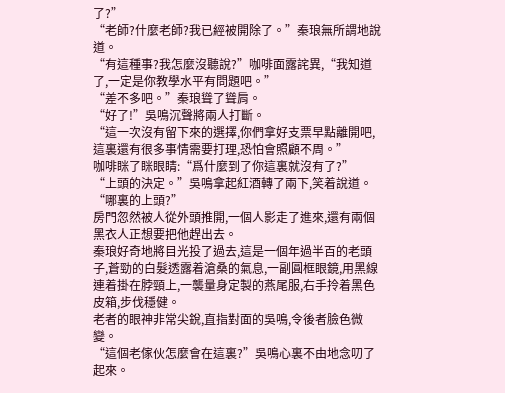了?”
“老師?什麼老師?我已經被開除了。”秦琅無所謂地說道。
“有這種事?我怎麼沒聽說?”咖啡面露詫異,“我知道了,一定是你教學水平有問題吧。”
“差不多吧。”秦琅聳了聳肩。
“好了!”吳鳴沉聲將兩人打斷。
“這一次沒有留下來的選擇,你們拿好支票早點離開吧,這裏還有很多事情需要打理,恐怕會照顧不周。”
咖啡眯了眯眼睛:“爲什麼到了你這裏就沒有了?”
“上頭的決定。”吳鳴拿起紅酒轉了兩下,笑着說道。
“哪裏的上頭?”
房門忽然被人從外頭推開,一個人影走了進來,還有兩個黑衣人正想要把他趕出去。
秦琅好奇地將目光投了過去,這是一個年過半百的老頭子,蒼勁的白髮透露着滄桑的氣息,一副圓框眼鏡,用黑線連着掛在脖頸上,一襲量身定製的燕尾服,右手拎着黑色皮箱,步伐穩健。
老者的眼神非常尖銳,直指對面的吳鳴,令後者臉色微變。
“這個老傢伙怎麼會在這裏?”吳鳴心裏不由地念叨了起來。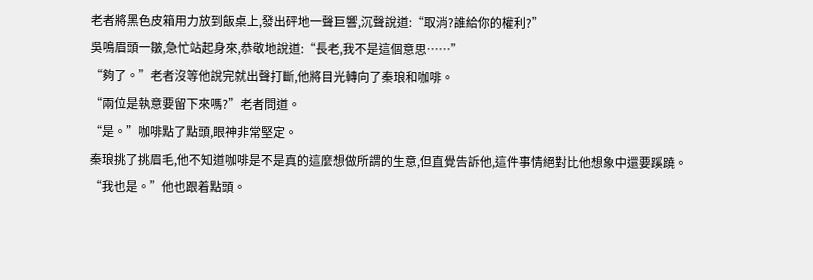老者將黑色皮箱用力放到飯桌上,發出砰地一聲巨響,沉聲說道:“取消?誰給你的權利?”
吳鳴眉頭一皺,急忙站起身來,恭敬地說道:“長老,我不是這個意思……”
“夠了。”老者沒等他說完就出聲打斷,他將目光轉向了秦琅和咖啡。
“兩位是執意要留下來嗎?”老者問道。
“是。”咖啡點了點頭,眼神非常堅定。
秦琅挑了挑眉毛,他不知道咖啡是不是真的這麼想做所謂的生意,但直覺告訴他,這件事情絕對比他想象中還要蹊蹺。
“我也是。”他也跟着點頭。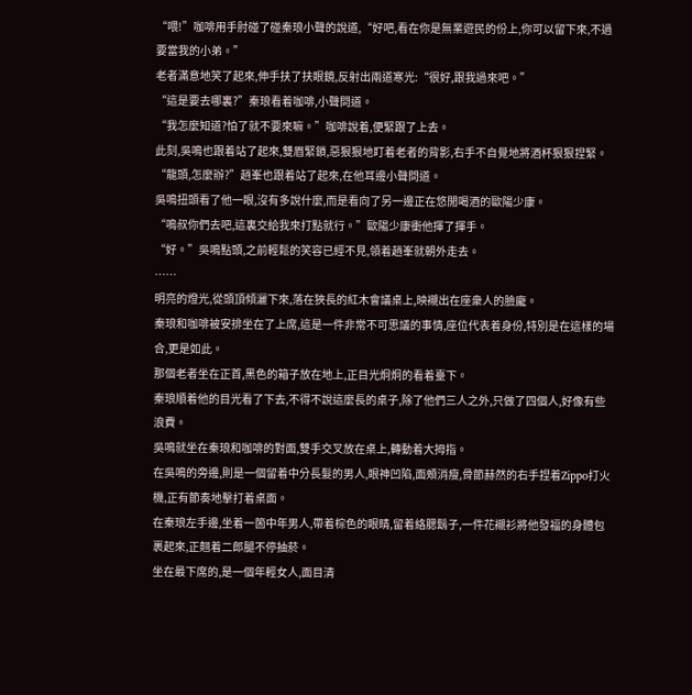“喂!”咖啡用手肘碰了碰秦琅小聲的說道,“好吧,看在你是無業遊民的份上,你可以留下來,不過要當我的小弟。”
老者滿意地笑了起來,伸手扶了扶眼鏡,反射出兩道寒光:“很好,跟我過來吧。”
“這是要去哪裏?”秦琅看着咖啡,小聲問道。
“我怎麼知道?怕了就不要來嘛。”咖啡說着,便緊跟了上去。
此刻,吳鳴也跟着站了起來,雙眉緊鎖,惡狠狠地盯着老者的背影,右手不自覺地將酒杯狠狠捏緊。
“龍頭,怎麼辦?”趙峯也跟着站了起來,在他耳邊小聲問道。
吳鳴扭頭看了他一眼,沒有多說什麼,而是看向了另一邊正在悠閒喝酒的歐陽少康。
“鳴叔你們去吧,這裏交給我來打點就行。”歐陽少康衝他揮了揮手。
“好。”吳鳴點頭,之前輕鬆的笑容已經不見,領着趙峯就朝外走去。
……
明亮的燈光,從頭頂傾灑下來,落在狹長的紅木會議桌上,映襯出在座衆人的臉龐。
秦琅和咖啡被安排坐在了上席,這是一件非常不可思議的事情,座位代表着身份,特別是在這樣的場合,更是如此。
那個老者坐在正首,黑色的箱子放在地上,正目光炯炯的看着臺下。
秦琅順着他的目光看了下去,不得不說這麼長的桌子,除了他們三人之外,只做了四個人,好像有些浪費。
吳鳴就坐在秦琅和咖啡的對面,雙手交叉放在桌上,轉動着大拇指。
在吳鳴的旁邊,則是一個留着中分長髮的男人,眼神凹陷,面頰消瘦,骨節赫然的右手捏着Zippo打火機,正有節奏地擊打着桌面。
在秦琅左手邊,坐着一箇中年男人,帶着棕色的眼睛,留着絡腮鬍子,一件花襯衫將他發福的身體包裹起來,正翹着二郎腿不停抽菸。
坐在最下席的,是一個年輕女人,面目清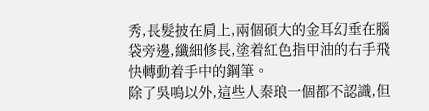秀,長髮披在肩上,兩個碩大的金耳幻垂在腦袋旁邊,纖細修長,塗着紅色指甲油的右手飛快轉動着手中的鋼筆。
除了吳鳴以外,這些人秦琅一個都不認識,但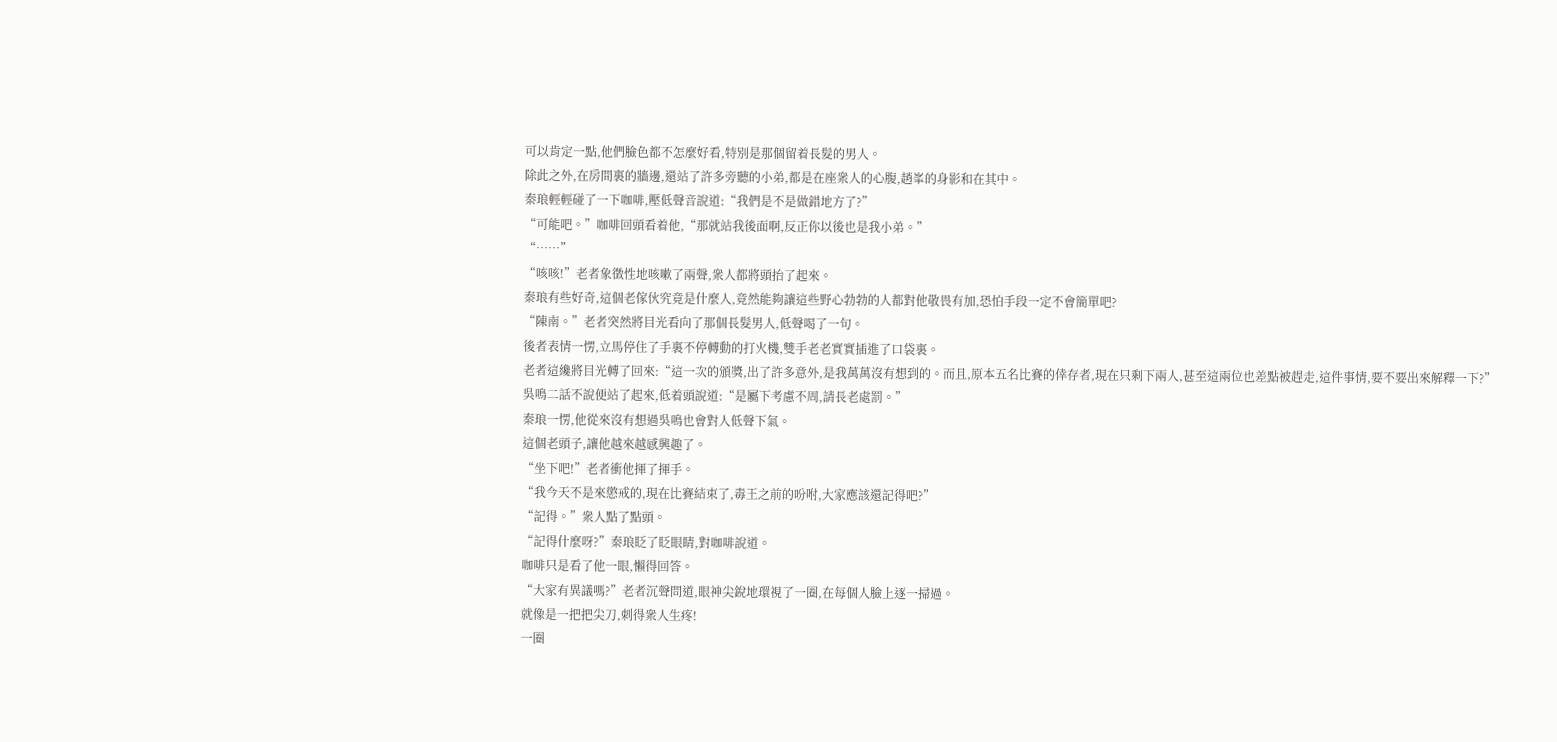可以肯定一點,他們臉色都不怎麼好看,特別是那個留着長髮的男人。
除此之外,在房間裏的牆邊,還站了許多旁聽的小弟,都是在座衆人的心腹,趙峯的身影和在其中。
秦琅輕輕碰了一下咖啡,壓低聲音說道:“我們是不是做錯地方了?”
“可能吧。”咖啡回頭看着他,“那就站我後面啊,反正你以後也是我小弟。”
“……”
“咳咳!”老者象徵性地咳嗽了兩聲,衆人都將頭抬了起來。
秦琅有些好奇,這個老傢伙究竟是什麼人,竟然能夠讓這些野心勃勃的人都對他敬畏有加,恐怕手段一定不會簡單吧?
“陳南。”老者突然將目光看向了那個長髮男人,低聲喝了一句。
後者表情一愣,立馬停住了手裏不停轉動的打火機,雙手老老實實插進了口袋裏。
老者這纔將目光轉了回來:“這一次的頒獎,出了許多意外,是我萬萬沒有想到的。而且,原本五名比賽的倖存者,現在只剩下兩人,甚至這兩位也差點被趕走,這件事情,要不要出來解釋一下?”
吳鳴二話不說便站了起來,低着頭說道:“是屬下考慮不周,請長老處罰。”
秦琅一愣,他從來沒有想過吳鳴也會對人低聲下氣。
這個老頭子,讓他越來越感興趣了。
“坐下吧!”老者衝他揮了揮手。
“我今天不是來懲戒的,現在比賽結束了,毒王之前的吩咐,大家應該還記得吧?”
“記得。”衆人點了點頭。
“記得什麼呀?”秦琅眨了眨眼睛,對咖啡說道。
咖啡只是看了他一眼,懶得回答。
“大家有異議嗎?”老者沉聲問道,眼神尖銳地環視了一圈,在每個人臉上逐一掃過。
就像是一把把尖刀,刺得衆人生疼!
一圈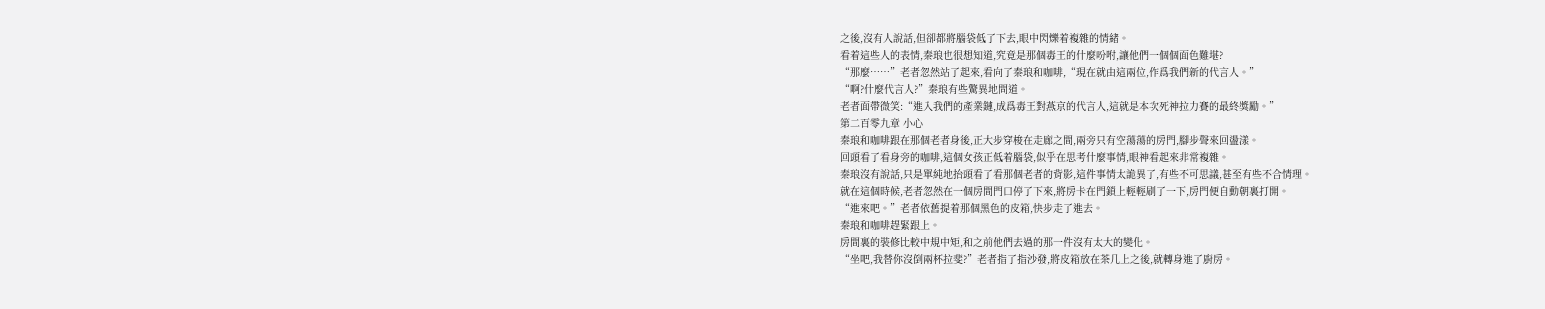之後,沒有人說話,但卻都將腦袋低了下去,眼中閃爍着複雜的情緒。
看着這些人的表情,秦琅也很想知道,究竟是那個毒王的什麼吩咐,讓他們一個個面色難堪?
“那麼……”老者忽然站了起來,看向了秦琅和咖啡,“現在就由這兩位,作爲我們新的代言人。”
“啊?什麼代言人?”秦琅有些驚異地問道。
老者面帶微笑:“進入我們的產業鏈,成爲毒王對燕京的代言人,這就是本次死神拉力賽的最終獎勵。”
第二百零九章 小心
秦琅和咖啡跟在那個老者身後,正大步穿梭在走廊之間,兩旁只有空蕩蕩的房門,腳步聲來回盪漾。
回頭看了看身旁的咖啡,這個女孩正低着腦袋,似乎在思考什麼事情,眼神看起來非常複雜。
秦琅沒有說話,只是單純地抬頭看了看那個老者的背影,這件事情太詭異了,有些不可思議,甚至有些不合情理。
就在這個時候,老者忽然在一個房間門口停了下來,將房卡在門鎖上輕輕刷了一下,房門便自動朝裏打開。
“進來吧。”老者依舊提着那個黑色的皮箱,快步走了進去。
秦琅和咖啡趕緊跟上。
房間裏的裝修比較中規中矩,和之前他們去過的那一件沒有太大的變化。
“坐吧,我替你沒倒兩杯拉斐?”老者指了指沙發,將皮箱放在茶几上之後,就轉身進了廚房。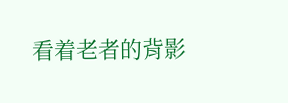看着老者的背影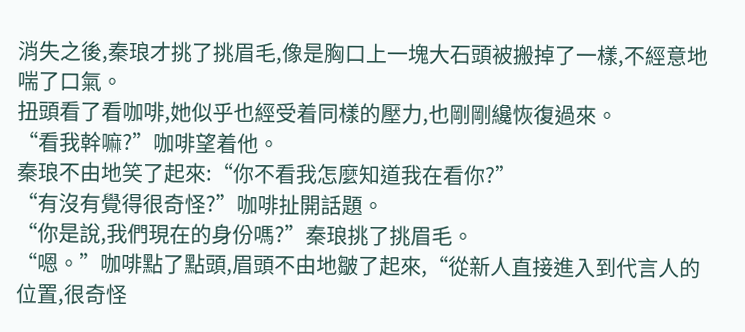消失之後,秦琅才挑了挑眉毛,像是胸口上一塊大石頭被搬掉了一樣,不經意地喘了口氣。
扭頭看了看咖啡,她似乎也經受着同樣的壓力,也剛剛纔恢復過來。
“看我幹嘛?”咖啡望着他。
秦琅不由地笑了起來:“你不看我怎麼知道我在看你?”
“有沒有覺得很奇怪?”咖啡扯開話題。
“你是說,我們現在的身份嗎?”秦琅挑了挑眉毛。
“嗯。”咖啡點了點頭,眉頭不由地皺了起來,“從新人直接進入到代言人的位置,很奇怪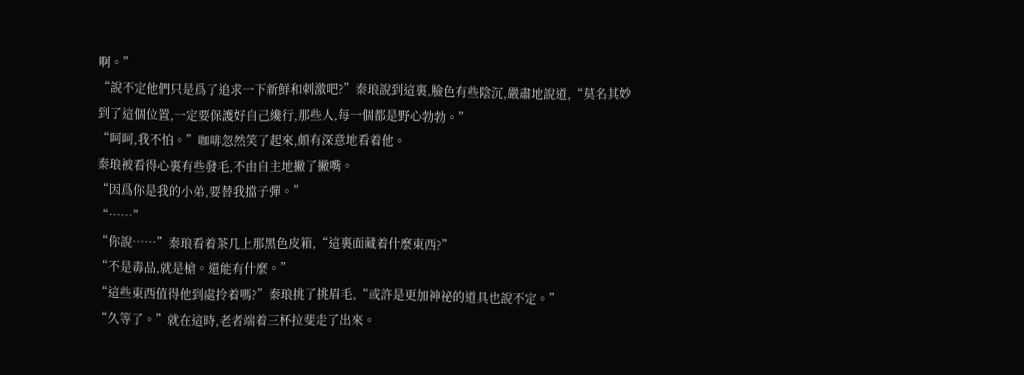啊。”
“說不定他們只是爲了追求一下新鮮和刺激吧?”秦琅說到這裏,臉色有些陰沉,嚴肅地說道,“莫名其妙到了這個位置,一定要保護好自己纔行,那些人,每一個都是野心勃勃。”
“呵呵,我不怕。”咖啡忽然笑了起來,頗有深意地看着他。
秦琅被看得心裏有些發毛,不由自主地撇了撇嘴。
“因爲你是我的小弟,要替我擋子彈。”
“……”
“你說……”秦琅看着茶几上那黑色皮箱,“這裏面藏着什麼東西?”
“不是毒品,就是槍。還能有什麼。”
“這些東西值得他到處拎着嗎?”秦琅挑了挑眉毛,“或許是更加神祕的道具也說不定。”
“久等了。”就在這時,老者端着三杯拉斐走了出來。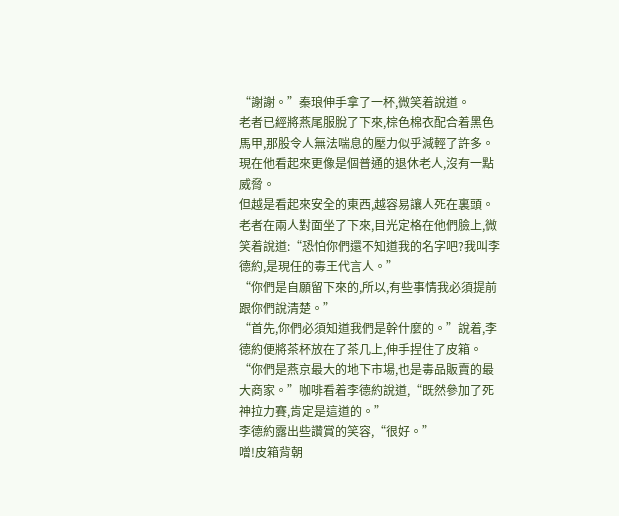“謝謝。”秦琅伸手拿了一杯,微笑着說道。
老者已經將燕尾服脫了下來,棕色棉衣配合着黑色馬甲,那股令人無法喘息的壓力似乎減輕了許多。
現在他看起來更像是個普通的退休老人,沒有一點威脅。
但越是看起來安全的東西,越容易讓人死在裏頭。
老者在兩人對面坐了下來,目光定格在他們臉上,微笑着說道:“恐怕你們還不知道我的名字吧?我叫李德約,是現任的毒王代言人。”
“你們是自願留下來的,所以,有些事情我必須提前跟你們說清楚。”
“首先,你們必須知道我們是幹什麼的。”說着,李德約便將茶杯放在了茶几上,伸手捏住了皮箱。
“你們是燕京最大的地下市場,也是毒品販賣的最大商家。”咖啡看着李德約說道,“既然參加了死神拉力賽,肯定是這道的。”
李德約露出些讚賞的笑容,“很好。”
噌!皮箱背朝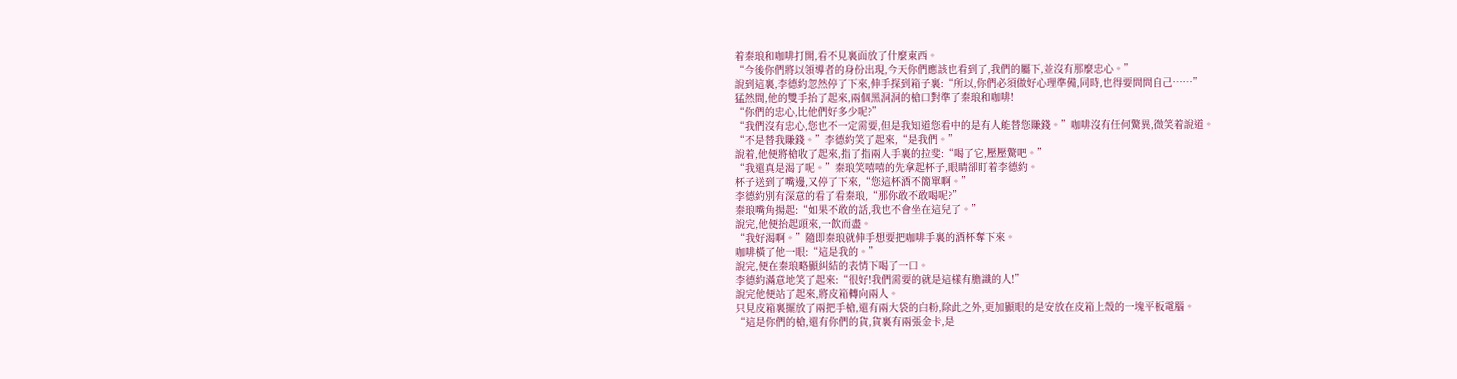着秦琅和咖啡打開,看不見裏面放了什麼東西。
“今後你們將以領導者的身份出現,今天你們應該也看到了,我們的屬下,並沒有那麼忠心。”
說到這裏,李德約忽然停了下來,伸手探到箱子裏:“所以,你們必須做好心理準備,同時,也得要問問自己……”
猛然間,他的雙手抬了起來,兩個黑洞洞的槍口對準了秦琅和咖啡!
“你們的忠心,比他們好多少呢?”
“我們沒有忠心,您也不一定需要,但是我知道您看中的是有人能替您賺錢。”咖啡沒有任何驚異,微笑着說道。
“不是替我賺錢。”李德約笑了起來,“是我們。”
說着,他便將槍收了起來,指了指兩人手裏的拉斐:“喝了它,壓壓驚吧。”
“我還真是渴了呢。”秦琅笑嘻嘻的先拿起杯子,眼睛卻盯着李德約。
杯子送到了嘴邊,又停了下來,“您這杯酒不簡單啊。”
李德約別有深意的看了看秦琅,“那你敢不敢喝呢?”
秦琅嘴角揚起:“如果不敢的話,我也不會坐在這兒了。”
說完,他便抬起頭來,一飲而盡。
“我好渴啊。”隨即秦琅就伸手想要把咖啡手裏的酒杯奪下來。
咖啡橫了他一眼:“這是我的。”
說完,便在秦琅略顯糾結的表情下喝了一口。
李德約滿意地笑了起來:“很好!我們需要的就是這樣有膽識的人!”
說完他便站了起來,將皮箱轉向兩人。
只見皮箱裏擺放了兩把手槍,還有兩大袋的白粉,除此之外,更加顯眼的是安放在皮箱上殼的一塊平板電腦。
“這是你們的槍,還有你們的貨,貨裏有兩張金卡,是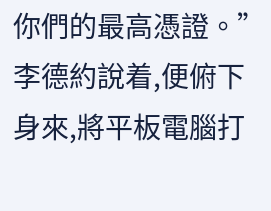你們的最高憑證。”李德約說着,便俯下身來,將平板電腦打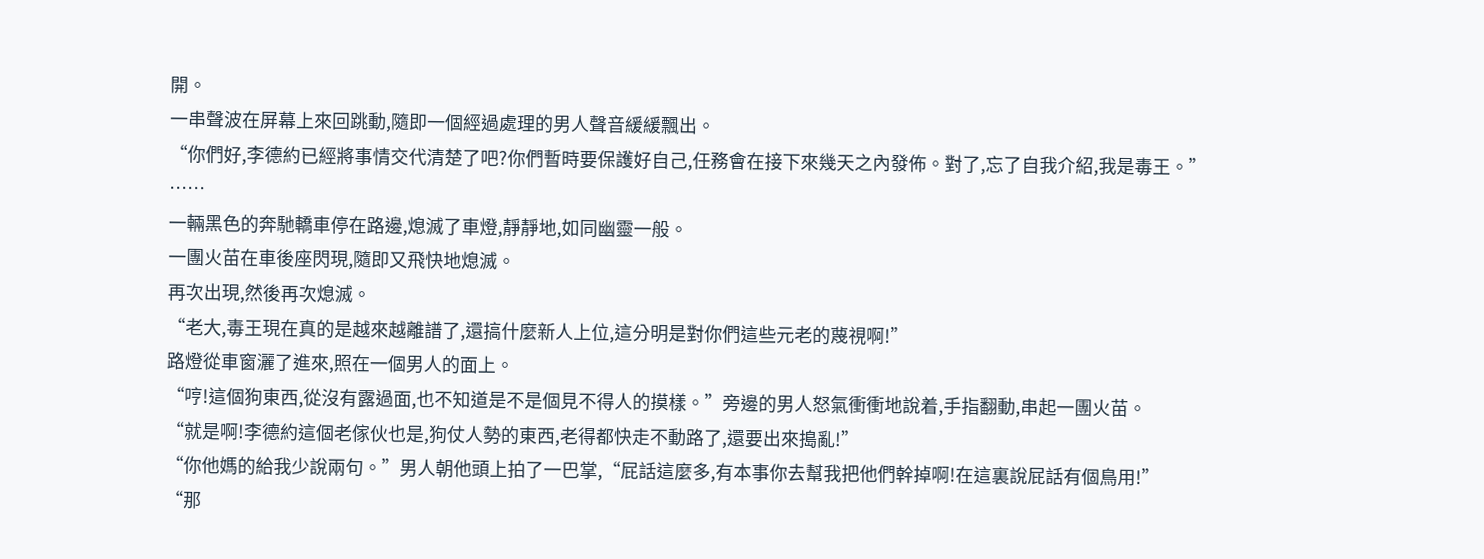開。
一串聲波在屏幕上來回跳動,隨即一個經過處理的男人聲音緩緩飄出。
“你們好,李德約已經將事情交代清楚了吧?你們暫時要保護好自己,任務會在接下來幾天之內發佈。對了,忘了自我介紹,我是毒王。”
……
一輛黑色的奔馳轎車停在路邊,熄滅了車燈,靜靜地,如同幽靈一般。
一團火苗在車後座閃現,隨即又飛快地熄滅。
再次出現,然後再次熄滅。
“老大,毒王現在真的是越來越離譜了,還搞什麼新人上位,這分明是對你們這些元老的蔑視啊!”
路燈從車窗灑了進來,照在一個男人的面上。
“哼!這個狗東西,從沒有露過面,也不知道是不是個見不得人的摸樣。”旁邊的男人怒氣衝衝地說着,手指翻動,串起一團火苗。
“就是啊!李德約這個老傢伙也是,狗仗人勢的東西,老得都快走不動路了,還要出來搗亂!”
“你他媽的給我少說兩句。”男人朝他頭上拍了一巴掌,“屁話這麼多,有本事你去幫我把他們幹掉啊!在這裏說屁話有個鳥用!”
“那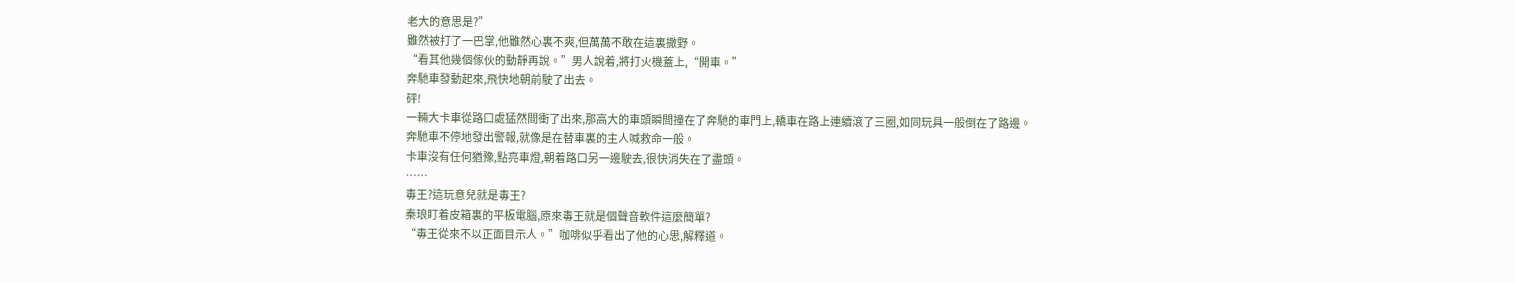老大的意思是?”
雖然被打了一巴掌,他雖然心裏不爽,但萬萬不敢在這裏撒野。
“看其他幾個傢伙的動靜再說。”男人說着,將打火機蓋上,“開車。”
奔馳車發動起來,飛快地朝前駛了出去。
砰!
一輛大卡車從路口處猛然間衝了出來,那高大的車頭瞬間撞在了奔馳的車門上,轎車在路上連續滾了三圈,如同玩具一般倒在了路邊。
奔馳車不停地發出警報,就像是在替車裏的主人喊救命一般。
卡車沒有任何猶豫,點亮車燈,朝着路口另一邊駛去,很快消失在了盡頭。
……
毒王?這玩意兒就是毒王?
秦琅盯着皮箱裏的平板電腦,原來毒王就是個聲音軟件這麼簡單?
“毒王從來不以正面目示人。”咖啡似乎看出了他的心思,解釋道。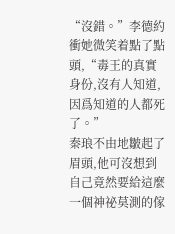“沒錯。”李德約衝她微笑着點了點頭,“毒王的真實身份,沒有人知道,因爲知道的人都死了。”
秦琅不由地皺起了眉頭,他可沒想到自己竟然要給這麼一個神祕莫測的傢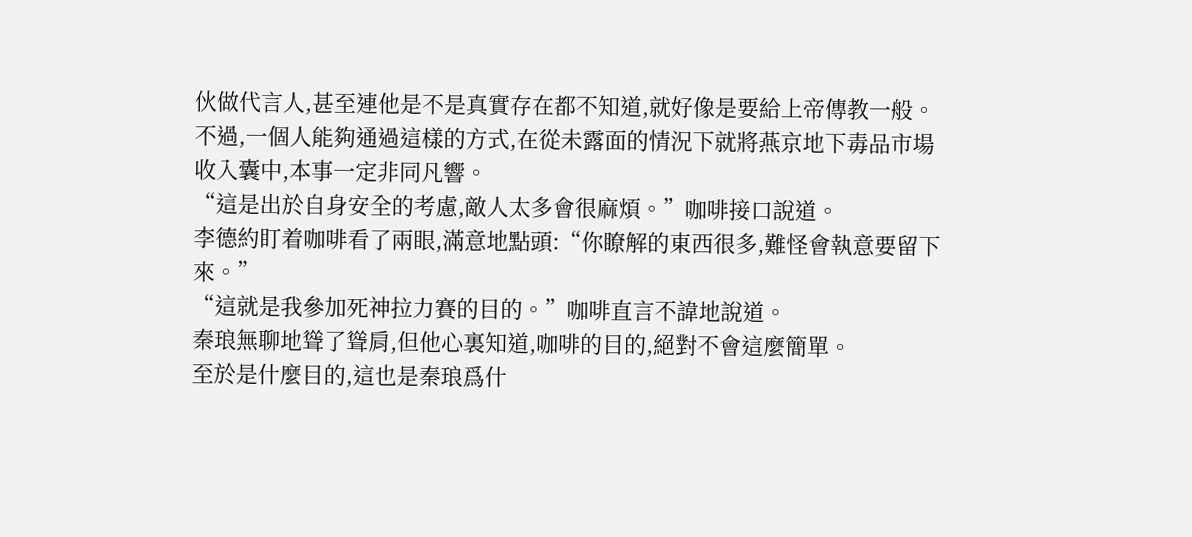伙做代言人,甚至連他是不是真實存在都不知道,就好像是要給上帝傳教一般。
不過,一個人能夠通過這樣的方式,在從未露面的情況下就將燕京地下毒品市場收入囊中,本事一定非同凡響。
“這是出於自身安全的考慮,敵人太多會很麻煩。”咖啡接口說道。
李德約盯着咖啡看了兩眼,滿意地點頭:“你瞭解的東西很多,難怪會執意要留下來。”
“這就是我參加死神拉力賽的目的。”咖啡直言不諱地說道。
秦琅無聊地聳了聳肩,但他心裏知道,咖啡的目的,絕對不會這麼簡單。
至於是什麼目的,這也是秦琅爲什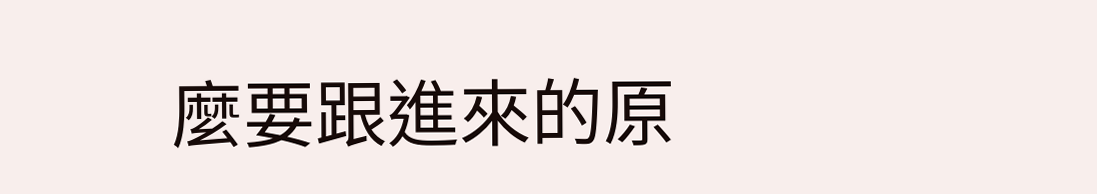麼要跟進來的原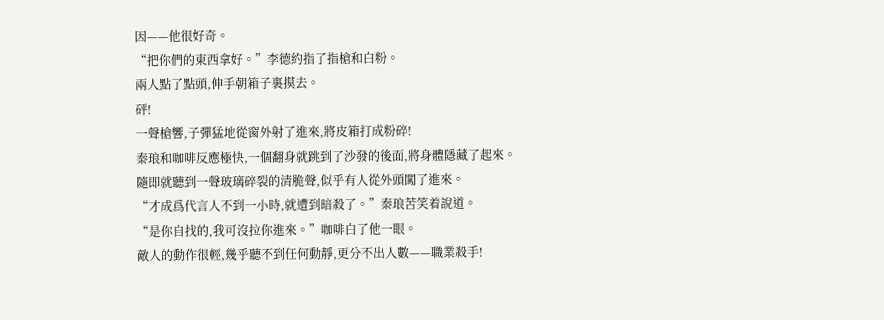因——他很好奇。
“把你們的東西拿好。”李德約指了指槍和白粉。
兩人點了點頭,伸手朝箱子裏摸去。
砰!
一聲槍響,子彈猛地從窗外射了進來,將皮箱打成粉碎!
秦琅和咖啡反應極快,一個翻身就跳到了沙發的後面,將身體隱藏了起來。
隨即就聽到一聲玻璃碎裂的清脆聲,似乎有人從外頭闖了進來。
“才成爲代言人不到一小時,就遭到暗殺了。”秦琅苦笑着說道。
“是你自找的,我可沒拉你進來。”咖啡白了他一眼。
敵人的動作很輕,幾乎聽不到任何動靜,更分不出人數——職業殺手!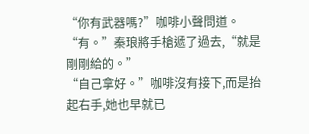“你有武器嗎?”咖啡小聲問道。
“有。”秦琅將手槍遞了過去,“就是剛剛給的。”
“自己拿好。”咖啡沒有接下,而是抬起右手,她也早就已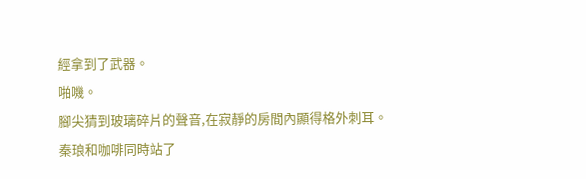經拿到了武器。
啪嘰。
腳尖猜到玻璃碎片的聲音,在寂靜的房間內顯得格外刺耳。
秦琅和咖啡同時站了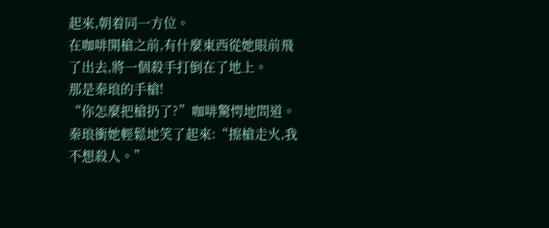起來,朝着同一方位。
在咖啡開槍之前,有什麼東西從她眼前飛了出去,將一個殺手打倒在了地上。
那是秦琅的手槍!
“你怎麼把槍扔了?”咖啡驚愕地問道。
秦琅衝她輕鬆地笑了起來:“擦槍走火,我不想殺人。”